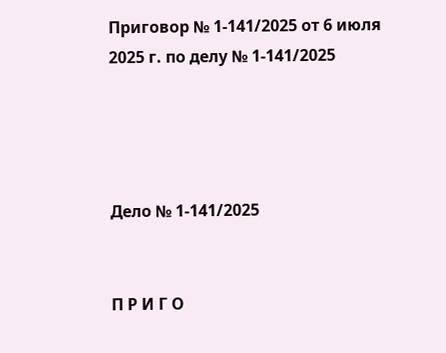Приговор № 1-141/2025 от 6 июля 2025 г. по делу № 1-141/2025




Дело № 1-141/2025


П Р И Г О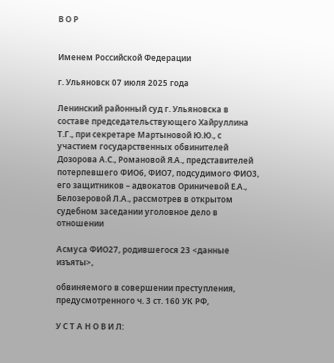В О Р


Именем Российской Федерации

г. Ульяновск 07 июля 2025 года

Ленинский районный суд г. Ульяновска в составе председательствующего Хайруллина Т.Г., при секретаре Мартыновой Ю.Ю., с участием государственных обвинителей Дозорова А.С., Романовой Я.А., представителей потерпевшего ФИО6, ФИО7, подсудимого ФИО3, его защитников – адвокатов Ориничевой Е.А., Белозеровой Л.А., рассмотрев в открытом судебном заседании уголовное дело в отношении

Асмуса ФИО27, родившегося 23 <данные изъяты>,

обвиняемого в совершении преступления, предусмотренного ч. 3 ст. 160 УК РФ,

У С Т А Н О В И Л: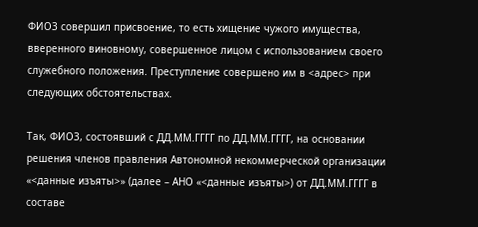ФИО3 совершил присвоение, то есть хищение чужого имущества, вверенного виновному, совершенное лицом с использованием своего служебного положения. Преступление совершено им в <адрес> при следующих обстоятельствах.

Так, ФИО3, состоявший с ДД.ММ.ГГГГ по ДД.ММ.ГГГГ, на основании решения членов правления Автономной некоммерческой организации «<данные изъяты>» (далее – АНО «<данные изъяты>) от ДД.ММ.ГГГГ в составе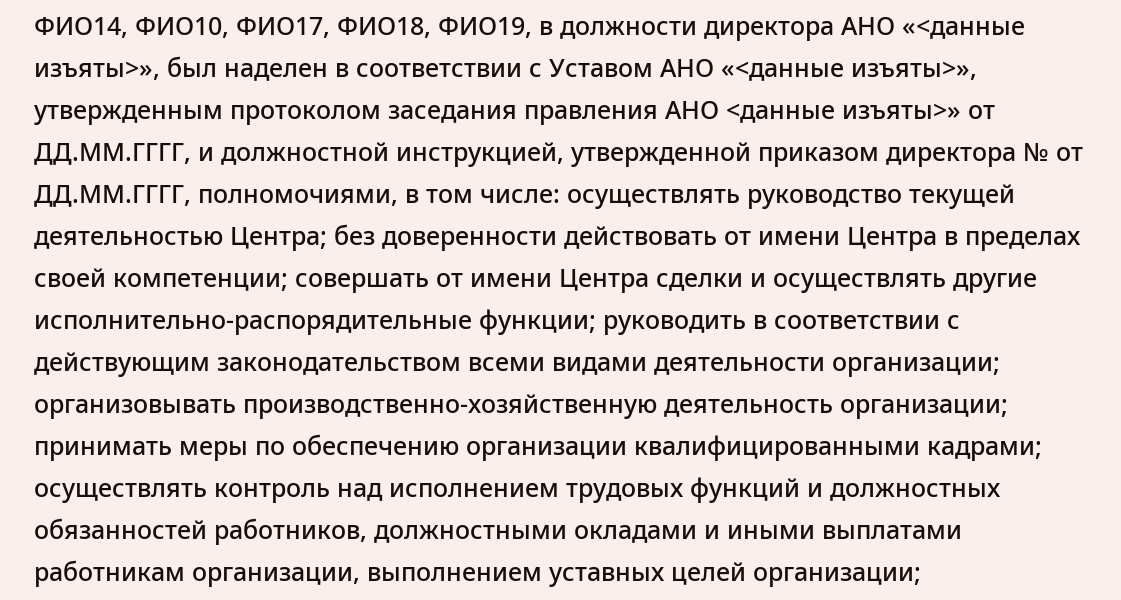ФИО14, ФИО10, ФИО17, ФИО18, ФИО19, в должности директора АНО «<данные изъяты>», был наделен в соответствии с Уставом АНО «<данные изъяты>», утвержденным протоколом заседания правления АНО <данные изъяты>» от ДД.ММ.ГГГГ, и должностной инструкцией, утвержденной приказом директора № от ДД.ММ.ГГГГ, полномочиями, в том числе: осуществлять руководство текущей деятельностью Центра; без доверенности действовать от имени Центра в пределах своей компетенции; совершать от имени Центра сделки и осуществлять другие исполнительно-распорядительные функции; руководить в соответствии с действующим законодательством всеми видами деятельности организации; организовывать производственно-хозяйственную деятельность организации; принимать меры по обеспечению организации квалифицированными кадрами; осуществлять контроль над исполнением трудовых функций и должностных обязанностей работников, должностными окладами и иными выплатами работникам организации, выполнением уставных целей организации;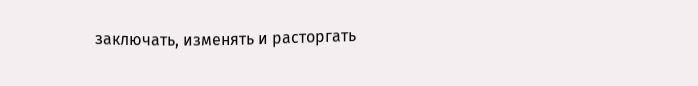заключать, изменять и расторгать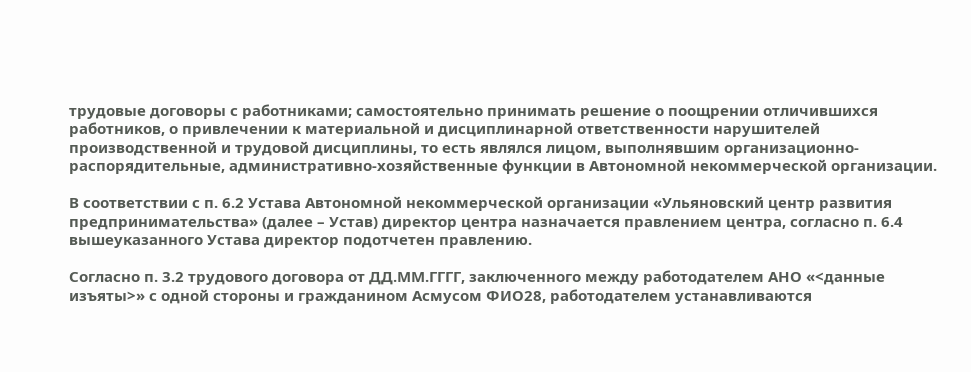трудовые договоры с работниками; самостоятельно принимать решение о поощрении отличившихся работников, о привлечении к материальной и дисциплинарной ответственности нарушителей производственной и трудовой дисциплины, то есть являлся лицом, выполнявшим организационно-распорядительные, административно-хозяйственные функции в Автономной некоммерческой организации.

В соответствии с п. 6.2 Устава Автономной некоммерческой организации «Ульяновский центр развития предпринимательства» (далее – Устав) директор центра назначается правлением центра, согласно п. 6.4 вышеуказанного Устава директор подотчетен правлению.

Согласно п. 3.2 трудового договора от ДД.ММ.ГГГГ, заключенного между работодателем АНО «<данные изъяты>» с одной стороны и гражданином Асмусом ФИО28, работодателем устанавливаются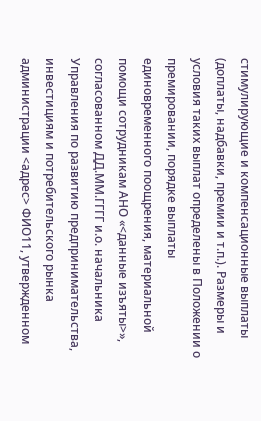стимулирующие и компенсационные выплаты (доплаты, надбавки, премии и т.п.). Размеры и условия таких выплат определены в Положении о премировании, порядке выплаты единовременного поощрения, материальной помощи сотрудникам АНО «<данные изъяты>», согласованном ДД.ММ.ГГГГ и.о. начальника Управления по развитию предпринимательства, инвестициям и потребительского рынка администрации <адрес> ФИО11, утвержденном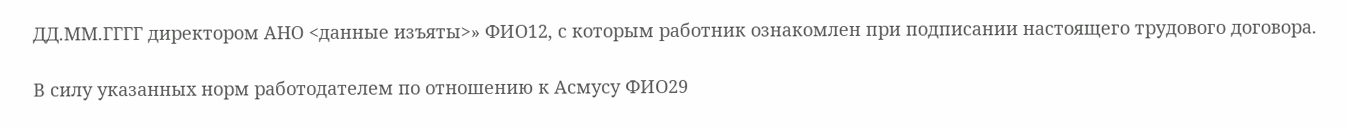ДД.ММ.ГГГГ директором АНО <данные изъяты>» ФИО12, с которым работник ознакомлен при подписании настоящего трудового договора.

В силу указанных норм работодателем по отношению к Асмусу ФИО29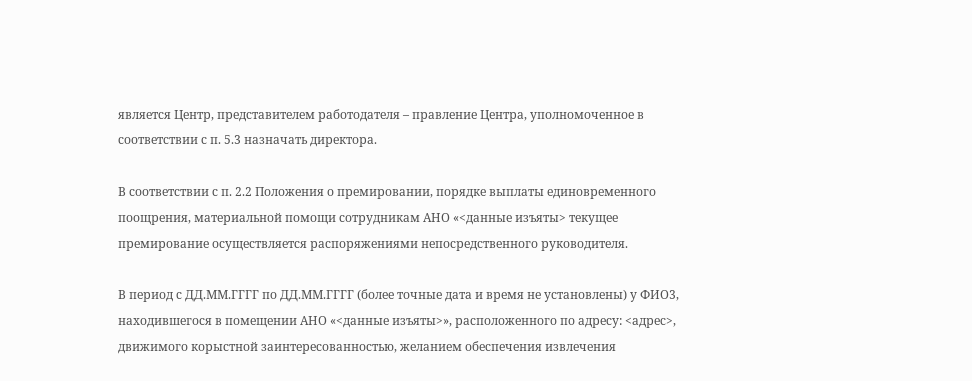является Центр, представителем работодателя – правление Центра, уполномоченное в соответствии с п. 5.3 назначать директора.

В соответствии с п. 2.2 Положения о премировании, порядке выплаты единовременного поощрения, материальной помощи сотрудникам АНО «<данные изъяты> текущее премирование осуществляется распоряжениями непосредственного руководителя.

В период с ДД.ММ.ГГГГ по ДД.ММ.ГГГГ (более точные дата и время не установлены) у ФИО3, находившегося в помещении АНО «<данные изъяты>», расположенного по адресу: <адрес>, движимого корыстной заинтересованностью, желанием обеспечения извлечения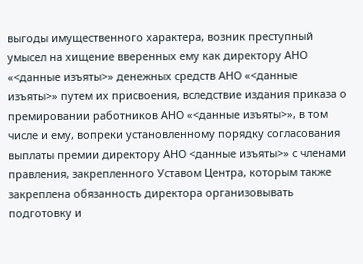выгоды имущественного характера, возник преступный умысел на хищение вверенных ему как директору АНО «<данные изъяты>» денежных средств АНО «<данные изъяты>» путем их присвоения, вследствие издания приказа о премировании работников АНО «<данные изъяты>», в том числе и ему, вопреки установленному порядку согласования выплаты премии директору АНО <данные изъяты>» с членами правления, закрепленного Уставом Центра, которым также закреплена обязанность директора организовывать подготовку и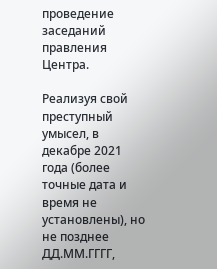проведение заседаний правления Центра.

Реализуя свой преступный умысел, в декабре 2021 года (более точные дата и время не установлены), но не позднее ДД.ММ.ГГГГ,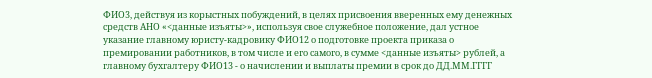ФИО3, действуя из корыстных побуждений, в целях присвоения вверенных ему денежных средств АНО «<данные изъяты>», используя свое служебное положение, дал устное указание главному юристу-кадровику ФИО12 о подготовке проекта приказа о премировании работников, в том числе и его самого, в сумме <данные изъяты> рублей, а главному бухгалтеру ФИО13 - о начислении и выплаты премии в срок до ДД.ММ.ГГГГ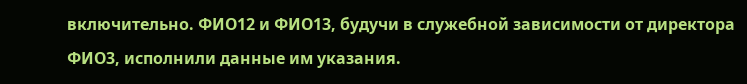включительно. ФИО12 и ФИО13, будучи в служебной зависимости от директора ФИО3, исполнили данные им указания.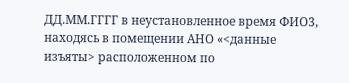ДД.ММ.ГГГГ в неустановленное время ФИО3, находясь в помещении АНО «<данные изъяты> расположенном по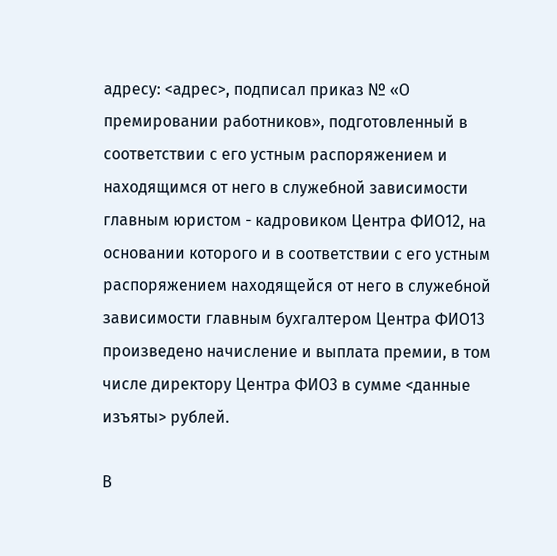адресу: <адрес>, подписал приказ № «О премировании работников», подготовленный в соответствии с его устным распоряжением и находящимся от него в служебной зависимости главным юристом - кадровиком Центра ФИО12, на основании которого и в соответствии с его устным распоряжением находящейся от него в служебной зависимости главным бухгалтером Центра ФИО13 произведено начисление и выплата премии, в том числе директору Центра ФИО3 в сумме <данные изъяты> рублей.

В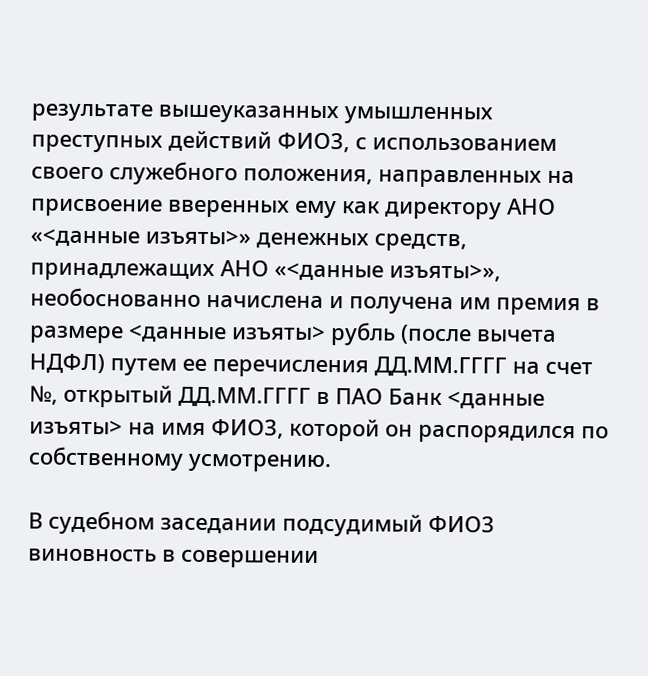результате вышеуказанных умышленных преступных действий ФИО3, с использованием своего служебного положения, направленных на присвоение вверенных ему как директору АНО «<данные изъяты>» денежных средств, принадлежащих АНО «<данные изъяты>», необоснованно начислена и получена им премия в размере <данные изъяты> рубль (после вычета НДФЛ) путем ее перечисления ДД.ММ.ГГГГ на счет №, открытый ДД.ММ.ГГГГ в ПАО Банк <данные изъяты> на имя ФИО3, которой он распорядился по собственному усмотрению.

В судебном заседании подсудимый ФИО3 виновность в совершении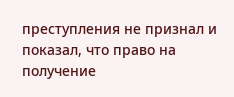преступления не признал и показал, что право на получение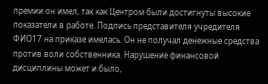премии он имел, так как Центром были достигнуты высокие показатели в работе. Подпись представителя учредителя ФИО17 на приказе имелась. Он не получал денежные средства против воли собственника. Нарушение финансовой дисциплины может и было,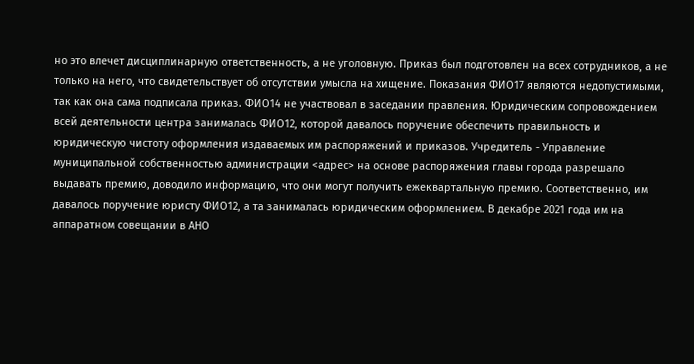но это влечет дисциплинарную ответственность, а не уголовную. Приказ был подготовлен на всех сотрудников, а не только на него, что свидетельствует об отсутствии умысла на хищение. Показания ФИО17 являются недопустимыми, так как она сама подписала приказ. ФИО14 не участвовал в заседании правления. Юридическим сопровождением всей деятельности центра занималась ФИО12, которой давалось поручение обеспечить правильность и юридическую чистоту оформления издаваемых им распоряжений и приказов. Учредитель - Управление муниципальной собственностью администрации <адрес> на основе распоряжения главы города разрешало выдавать премию, доводило информацию, что они могут получить ежеквартальную премию. Соответственно, им давалось поручение юристу ФИО12, а та занималась юридическим оформлением. В декабре 2021 года им на аппаратном совещании в АНО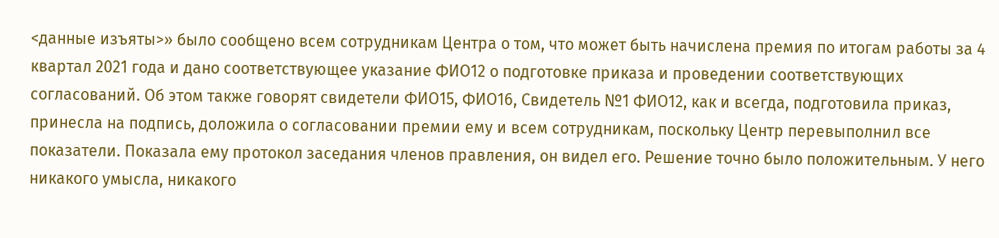<данные изъяты>» было сообщено всем сотрудникам Центра о том, что может быть начислена премия по итогам работы за 4 квартал 2021 года и дано соответствующее указание ФИО12 о подготовке приказа и проведении соответствующих согласований. Об этом также говорят свидетели ФИО15, ФИО16, Свидетель №1 ФИО12, как и всегда, подготовила приказ, принесла на подпись, доложила о согласовании премии ему и всем сотрудникам, поскольку Центр перевыполнил все показатели. Показала ему протокол заседания членов правления, он видел его. Решение точно было положительным. У него никакого умысла, никакого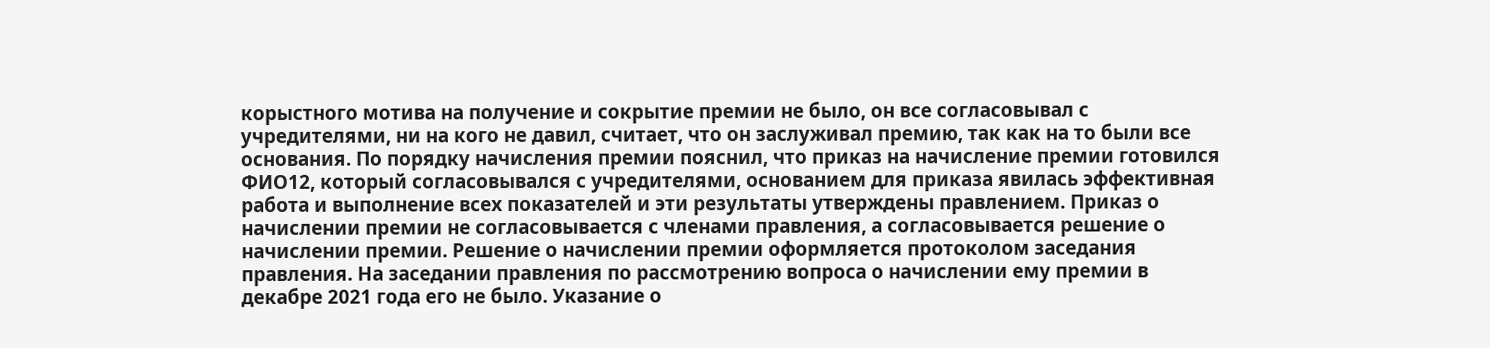корыстного мотива на получение и сокрытие премии не было, он все согласовывал с учредителями, ни на кого не давил, считает, что он заслуживал премию, так как на то были все основания. По порядку начисления премии пояснил, что приказ на начисление премии готовился ФИО12, который согласовывался с учредителями, основанием для приказа явилась эффективная работа и выполнение всех показателей и эти результаты утверждены правлением. Приказ о начислении премии не согласовывается с членами правления, а согласовывается решение о начислении премии. Решение о начислении премии оформляется протоколом заседания правления. На заседании правления по рассмотрению вопроса о начислении ему премии в декабре 2021 года его не было. Указание о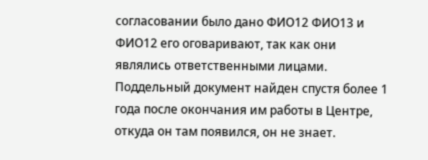согласовании было дано ФИО12 ФИО13 и ФИО12 его оговаривают, так как они являлись ответственными лицами. Поддельный документ найден спустя более 1 года после окончания им работы в Центре, откуда он там появился, он не знает.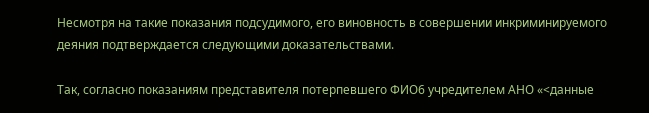Несмотря на такие показания подсудимого, его виновность в совершении инкриминируемого деяния подтверждается следующими доказательствами.

Так, согласно показаниям представителя потерпевшего ФИО6 учредителем АНО «<данные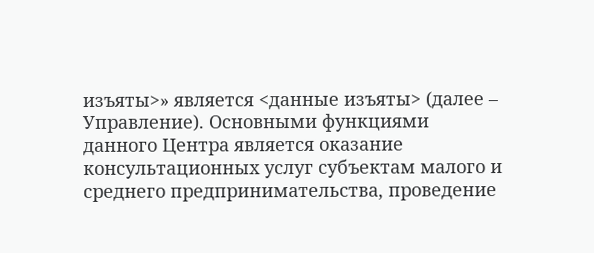изъяты>» является <данные изъяты> (далее – Управление). Основными функциями данного Центра является оказание консультационных услуг субъектам малого и среднего предпринимательства, проведение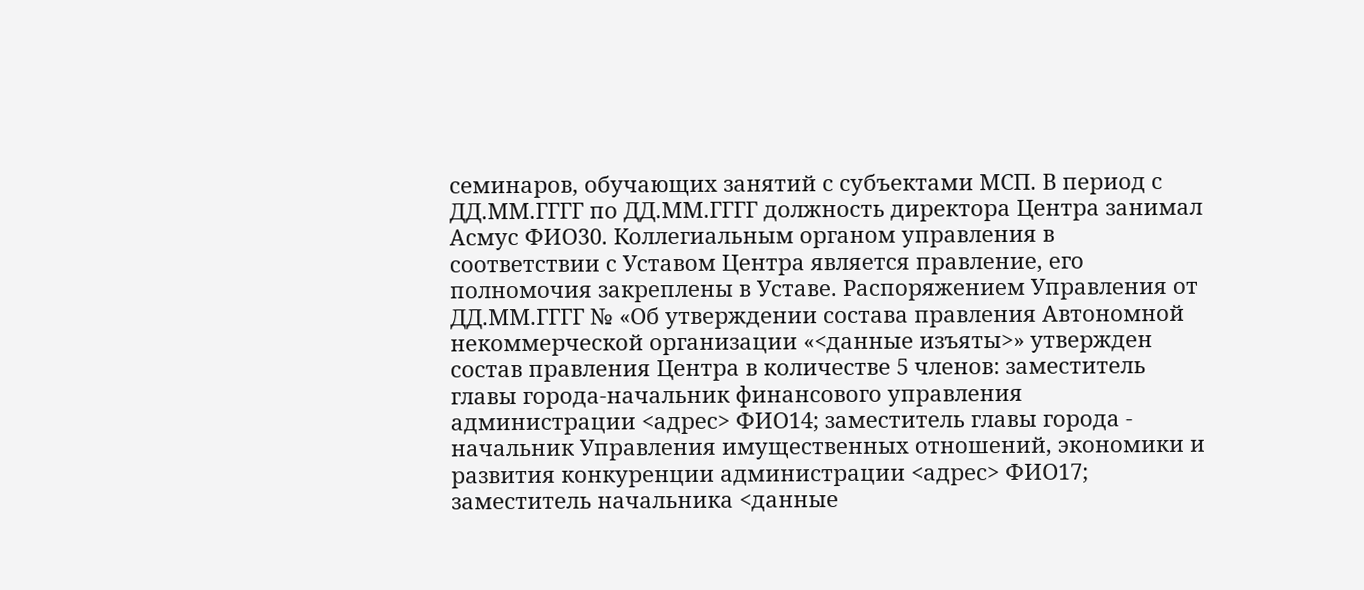семинаров, обучающих занятий с субъектами МСП. В период с ДД.ММ.ГГГГ по ДД.ММ.ГГГГ должность директора Центра занимал Асмус ФИО30. Коллегиальным органом управления в соответствии с Уставом Центра является правление, его полномочия закреплены в Уставе. Распоряжением Управления от ДД.ММ.ГГГГ № «Об утверждении состава правления Автономной некоммерческой организации «<данные изъяты>» утвержден состав правления Центра в количестве 5 членов: заместитель главы города-начальник финансового управления администрации <адрес> ФИО14; заместитель главы города - начальник Управления имущественных отношений, экономики и развития конкуренции администрации <адрес> ФИО17; заместитель начальника <данные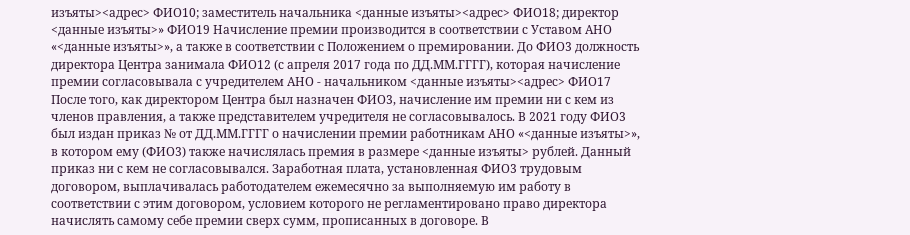изъяты><адрес> ФИО10; заместитель начальника <данные изъяты><адрес> ФИО18; директор <данные изъяты>» ФИО19 Начисление премии производится в соответствии с Уставом АНО «<данные изъяты>», а также в соответствии с Положением о премировании. До ФИО3 должность директора Центра занимала ФИО12 (с апреля 2017 года по ДД.ММ.ГГГГ), которая начисление премии согласовывала с учредителем АНО - начальником <данные изъяты><адрес> ФИО17 После того, как директором Центра был назначен ФИО3, начисление им премии ни с кем из членов правления, а также представителем учредителя не согласовывалось. В 2021 году ФИО3 был издан приказ № от ДД.ММ.ГГГГ о начислении премии работникам АНО «<данные изъяты>», в котором ему (ФИО3) также начислялась премия в размере <данные изъяты> рублей. Данный приказ ни с кем не согласовывался. Заработная плата, установленная ФИО3 трудовым договором, выплачивалась работодателем ежемесячно за выполняемую им работу в соответствии с этим договором, условием которого не регламентировано право директора начислять самому себе премии сверх сумм, прописанных в договоре. В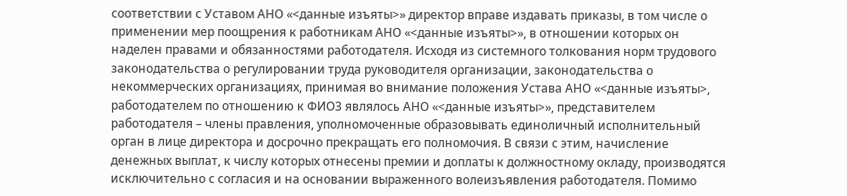соответствии с Уставом АНО «<данные изъяты>» директор вправе издавать приказы, в том числе о применении мер поощрения к работникам АНО «<данные изъяты>», в отношении которых он наделен правами и обязанностями работодателя. Исходя из системного толкования норм трудового законодательства о регулировании труда руководителя организации, законодательства о некоммерческих организациях, принимая во внимание положения Устава АНО «<данные изъяты>, работодателем по отношению к ФИО3 являлось АНО «<данные изъяты>», представителем работодателя – члены правления, уполномоченные образовывать единоличный исполнительный орган в лице директора и досрочно прекращать его полномочия. В связи с этим, начисление денежных выплат, к числу которых отнесены премии и доплаты к должностному окладу, производятся исключительно с согласия и на основании выраженного волеизъявления работодателя. Помимо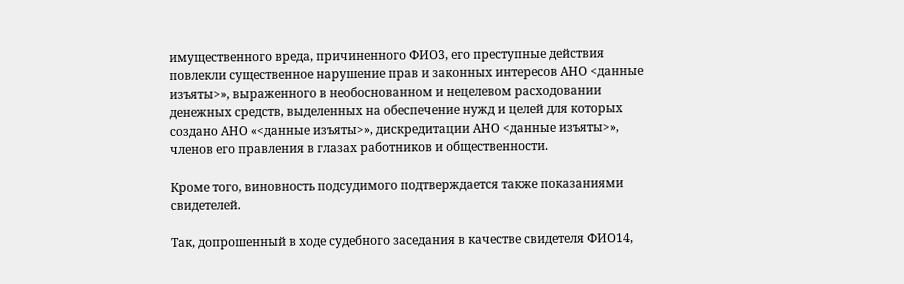имущественного вреда, причиненного ФИО3, его преступные действия повлекли существенное нарушение прав и законных интересов АНО <данные изъяты>», выраженного в необоснованном и нецелевом расходовании денежных средств, выделенных на обеспечение нужд и целей для которых создано АНО «<данные изъяты>», дискредитации АНО <данные изъяты>», членов его правления в глазах работников и общественности.

Кроме того, виновность подсудимого подтверждается также показаниями свидетелей.

Так, допрошенный в ходе судебного заседания в качестве свидетеля ФИО14,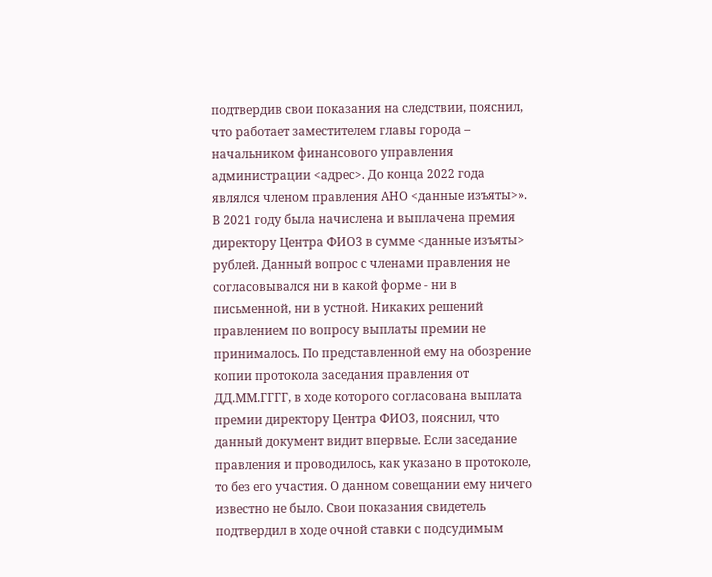подтвердив свои показания на следствии, пояснил, что работает заместителем главы города – начальником финансового управления администрации <адрес>. До конца 2022 года являлся членом правления АНО <данные изъяты>». В 2021 году была начислена и выплачена премия директору Центра ФИО3 в сумме <данные изъяты> рублей. Данный вопрос с членами правления не согласовывался ни в какой форме - ни в письменной, ни в устной. Никаких решений правлением по вопросу выплаты премии не принималось. По представленной ему на обозрение копии протокола заседания правления от ДД.ММ.ГГГГ, в ходе которого согласована выплата премии директору Центра ФИО3, пояснил, что данный документ видит впервые. Если заседание правления и проводилось, как указано в протоколе, то без его участия. О данном совещании ему ничего известно не было. Свои показания свидетель подтвердил в ходе очной ставки с подсудимым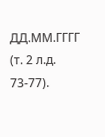ДД.ММ.ГГГГ (т. 2 л.д. 73-77).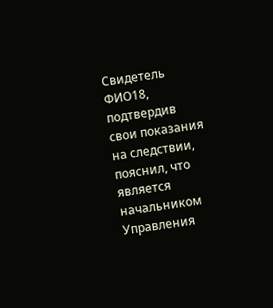Свидетель ФИО18, подтвердив свои показания на следствии, пояснил, что является начальником Управления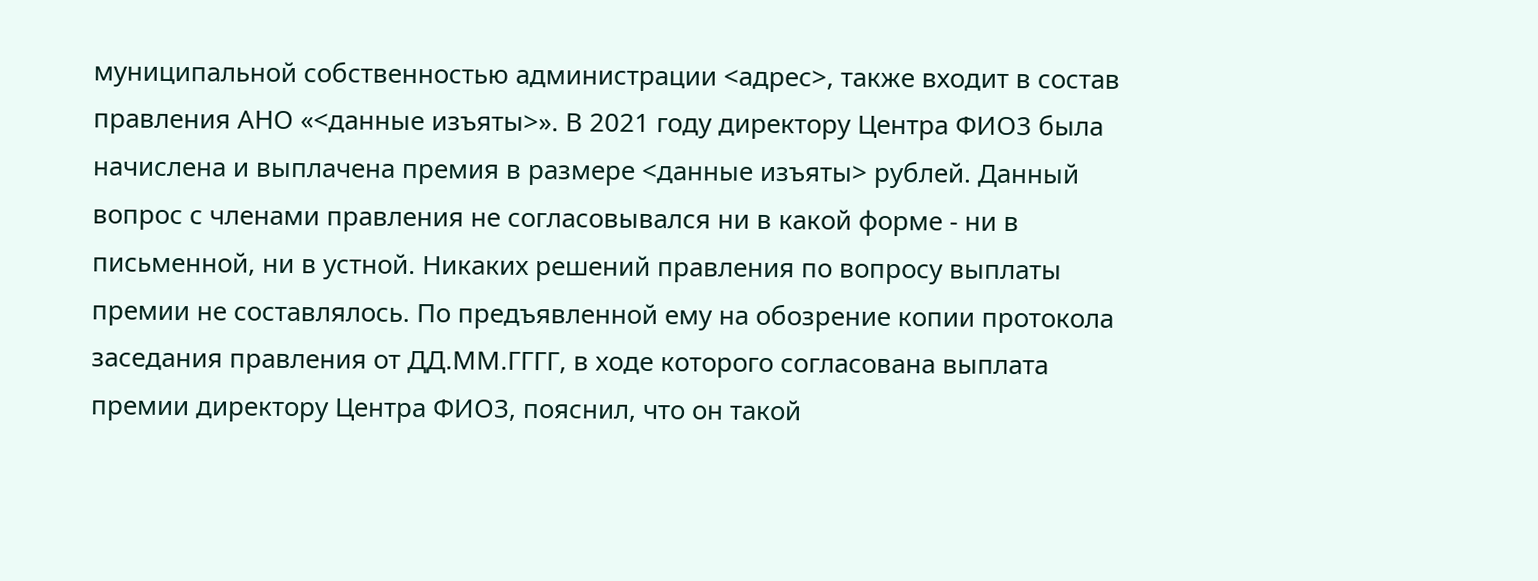муниципальной собственностью администрации <адрес>, также входит в состав правления АНО «<данные изъяты>». В 2021 году директору Центра ФИО3 была начислена и выплачена премия в размере <данные изъяты> рублей. Данный вопрос с членами правления не согласовывался ни в какой форме - ни в письменной, ни в устной. Никаких решений правления по вопросу выплаты премии не составлялось. По предъявленной ему на обозрение копии протокола заседания правления от ДД.ММ.ГГГГ, в ходе которого согласована выплата премии директору Центра ФИО3, пояснил, что он такой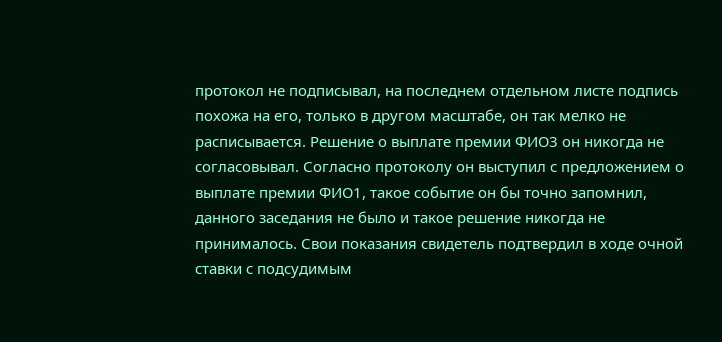протокол не подписывал, на последнем отдельном листе подпись похожа на его, только в другом масштабе, он так мелко не расписывается. Решение о выплате премии ФИО3 он никогда не согласовывал. Согласно протоколу он выступил с предложением о выплате премии ФИО1, такое событие он бы точно запомнил, данного заседания не было и такое решение никогда не принималось. Свои показания свидетель подтвердил в ходе очной ставки с подсудимым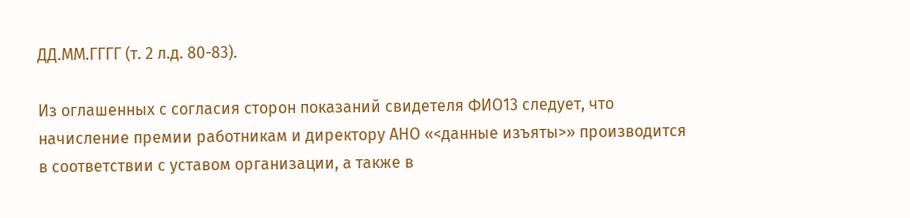ДД.ММ.ГГГГ (т. 2 л.д. 80-83).

Из оглашенных с согласия сторон показаний свидетеля ФИО13 следует, что начисление премии работникам и директору АНО «<данные изъяты>» производится в соответствии с уставом организации, а также в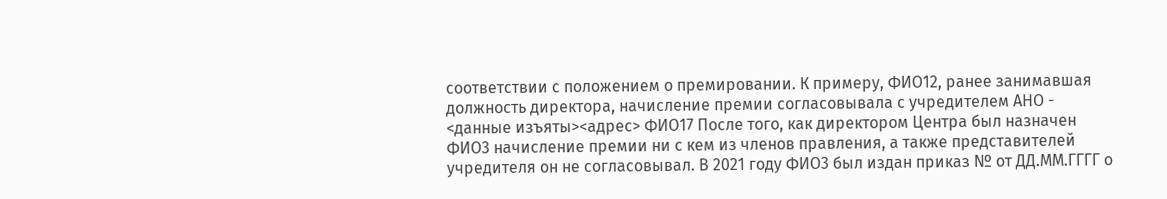соответствии с положением о премировании. К примеру, ФИО12, ранее занимавшая должность директора, начисление премии согласовывала с учредителем АНО - <данные изъяты><адрес> ФИО17 После того, как директором Центра был назначен ФИО3 начисление премии ни с кем из членов правления, а также представителей учредителя он не согласовывал. В 2021 году ФИО3 был издан приказ № от ДД.ММ.ГГГГ о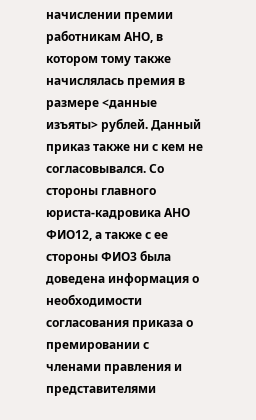начислении премии работникам АНО, в котором тому также начислялась премия в размере <данные изъяты> рублей. Данный приказ также ни с кем не согласовывался. Со стороны главного юриста-кадровика АНО ФИО12, а также с ее стороны ФИО3 была доведена информация о необходимости согласования приказа о премировании с членами правления и представителями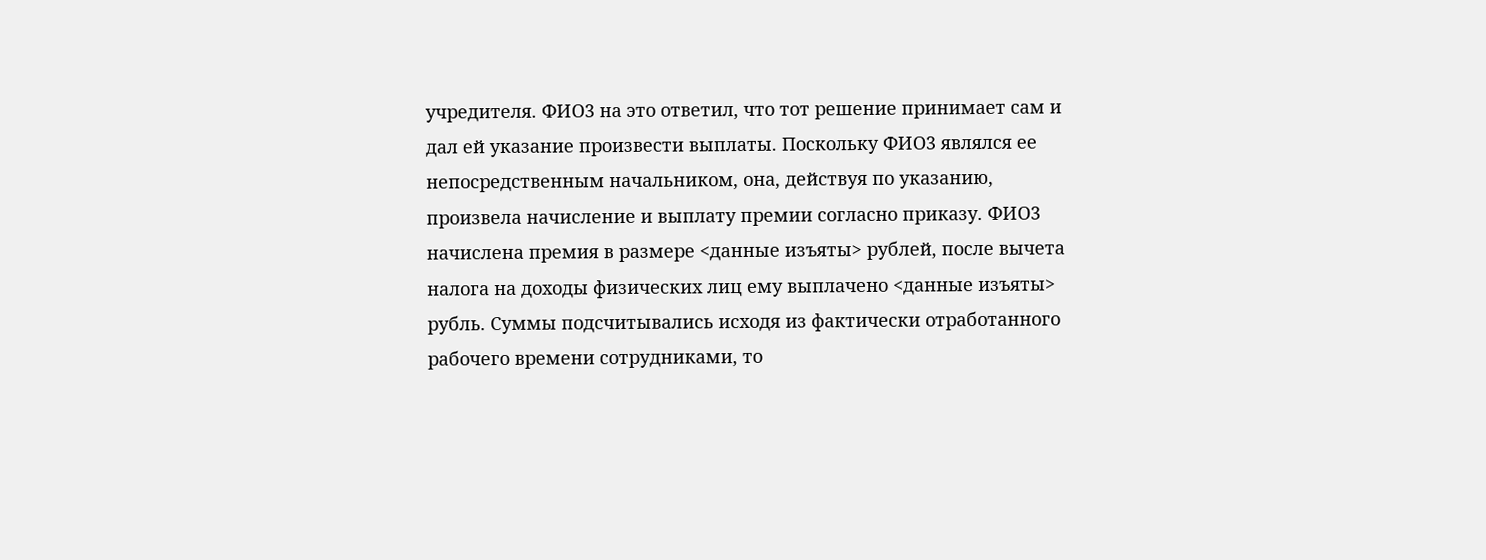учредителя. ФИО3 на это ответил, что тот решение принимает сам и дал ей указание произвести выплаты. Поскольку ФИО3 являлся ее непосредственным начальником, она, действуя по указанию, произвела начисление и выплату премии согласно приказу. ФИО3 начислена премия в размере <данные изъяты> рублей, после вычета налога на доходы физических лиц ему выплачено <данные изъяты> рубль. Суммы подсчитывались исходя из фактически отработанного рабочего времени сотрудниками, то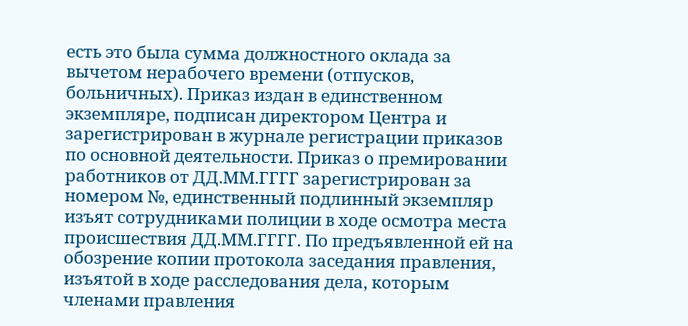есть это была сумма должностного оклада за вычетом нерабочего времени (отпусков, больничных). Приказ издан в единственном экземпляре, подписан директором Центра и зарегистрирован в журнале регистрации приказов по основной деятельности. Приказ о премировании работников от ДД.ММ.ГГГГ зарегистрирован за номером №, единственный подлинный экземпляр изъят сотрудниками полиции в ходе осмотра места происшествия ДД.ММ.ГГГГ. По предъявленной ей на обозрение копии протокола заседания правления, изъятой в ходе расследования дела, которым членами правления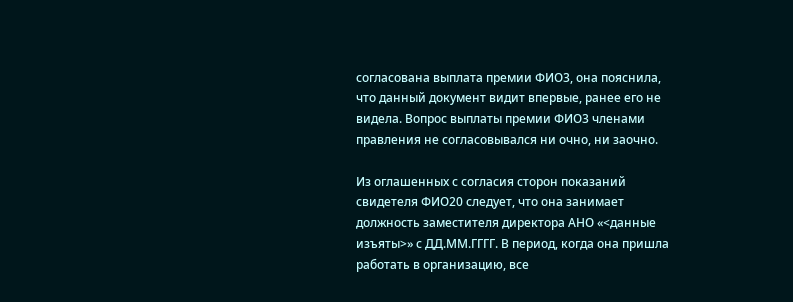согласована выплата премии ФИО3, она пояснила, что данный документ видит впервые, ранее его не видела. Вопрос выплаты премии ФИО3 членами правления не согласовывался ни очно, ни заочно.

Из оглашенных с согласия сторон показаний свидетеля ФИО20 следует, что она занимает должность заместителя директора АНО «<данные изъяты>» с ДД.ММ.ГГГГ. В период, когда она пришла работать в организацию, все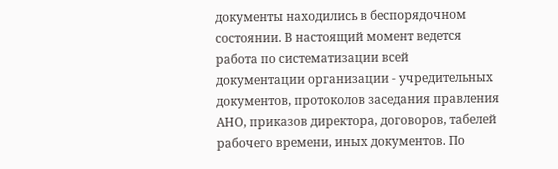документы находились в беспорядочном состоянии. В настоящий момент ведется работа по систематизации всей документации организации - учредительных документов, протоколов заседания правления АНО, приказов директора, договоров, табелей рабочего времени, иных документов. По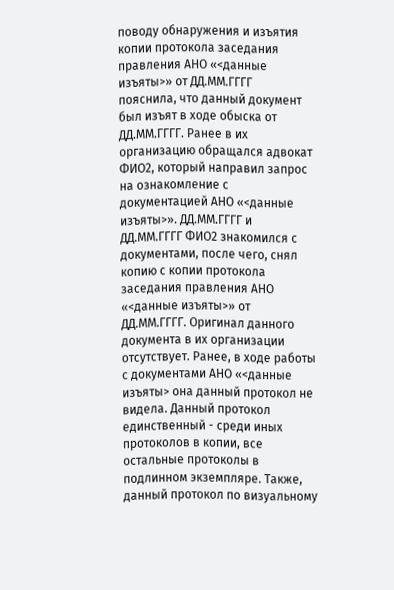поводу обнаружения и изъятия копии протокола заседания правления АНО «<данные изъяты>» от ДД.ММ.ГГГГ пояснила, что данный документ был изъят в ходе обыска от ДД.ММ.ГГГГ. Ранее в их организацию обращался адвокат ФИО2, который направил запрос на ознакомление с документацией АНО «<данные изъяты>». ДД.ММ.ГГГГ и ДД.ММ.ГГГГ ФИО2 знакомился с документами, после чего, снял копию с копии протокола заседания правления АНО «<данные изъяты>» от ДД.ММ.ГГГГ. Оригинал данного документа в их организации отсутствует. Ранее, в ходе работы с документами АНО «<данные изъяты> она данный протокол не видела. Данный протокол единственный - среди иных протоколов в копии, все остальные протоколы в подлинном экземпляре. Также, данный протокол по визуальному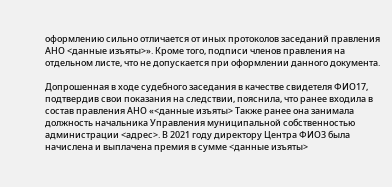оформлению сильно отличается от иных протоколов заседаний правления АНО <данные изъяты>». Кроме того, подписи членов правления на отдельном листе, что не допускается при оформлении данного документа.

Допрошенная в ходе судебного заседания в качестве свидетеля ФИО17, подтвердив свои показания на следствии, пояснила, что ранее входила в состав правления АНО «<данные изъяты> Также ранее она занимала должность начальника Управления муниципальной собственностью администрации <адрес>. В 2021 году директору Центра ФИО3 была начислена и выплачена премия в сумме <данные изъяты>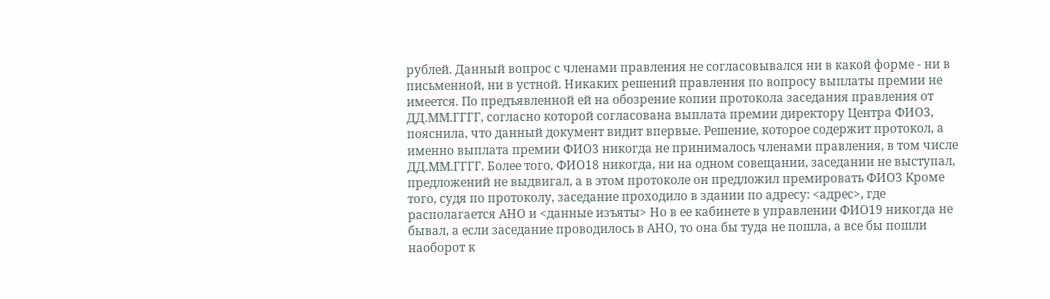рублей. Данный вопрос с членами правления не согласовывался ни в какой форме - ни в письменной, ни в устной. Никаких решений правления по вопросу выплаты премии не имеется. По предъявленной ей на обозрение копии протокола заседания правления от ДД.ММ.ГГГГ, согласно которой согласована выплата премии директору Центра ФИО3, пояснила, что данный документ видит впервые. Решение, которое содержит протокол, а именно выплата премии ФИО3 никогда не принималось членами правления, в том числе ДД.ММ.ГГГГ. Более того, ФИО18 никогда, ни на одном совещании, заседании не выступал, предложений не выдвигал, а в этом протоколе он предложил премировать ФИО3 Кроме того, судя по протоколу, заседание проходило в здании по адресу: <адрес>, где располагается АНО и <данные изъяты> Но в ее кабинете в управлении ФИО19 никогда не бывал, а если заседание проводилось в АНО, то она бы туда не пошла, а все бы пошли наоборот к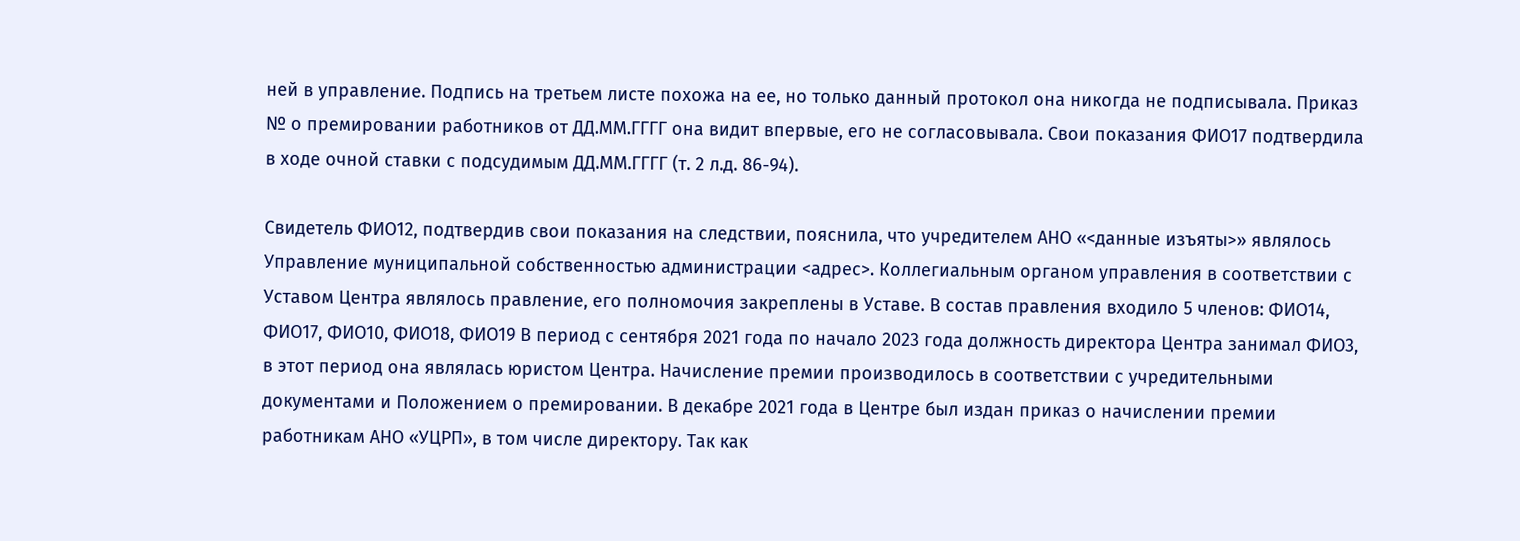ней в управление. Подпись на третьем листе похожа на ее, но только данный протокол она никогда не подписывала. Приказ № о премировании работников от ДД.ММ.ГГГГ она видит впервые, его не согласовывала. Свои показания ФИО17 подтвердила в ходе очной ставки с подсудимым ДД.ММ.ГГГГ (т. 2 л.д. 86-94).

Свидетель ФИО12, подтвердив свои показания на следствии, пояснила, что учредителем АНО «<данные изъяты>» являлось Управление муниципальной собственностью администрации <адрес>. Коллегиальным органом управления в соответствии с Уставом Центра являлось правление, его полномочия закреплены в Уставе. В состав правления входило 5 членов: ФИО14, ФИО17, ФИО10, ФИО18, ФИО19 В период с сентября 2021 года по начало 2023 года должность директора Центра занимал ФИО3, в этот период она являлась юристом Центра. Начисление премии производилось в соответствии с учредительными документами и Положением о премировании. В декабре 2021 года в Центре был издан приказ о начислении премии работникам АНО «УЦРП», в том числе директору. Так как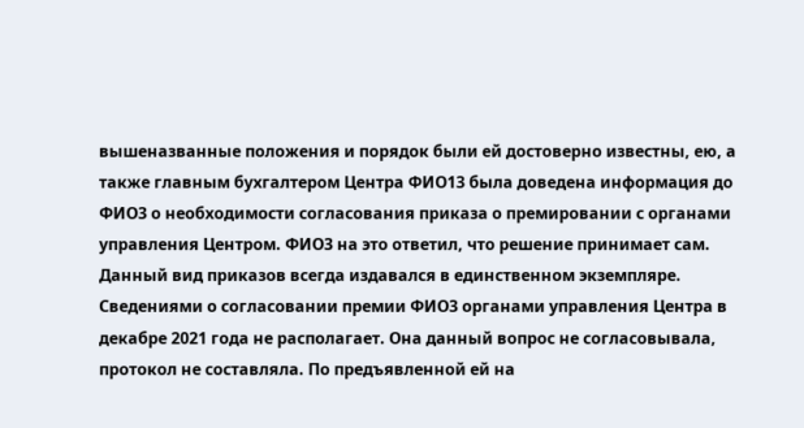вышеназванные положения и порядок были ей достоверно известны, ею, а также главным бухгалтером Центра ФИО13 была доведена информация до ФИО3 о необходимости согласования приказа о премировании с органами управления Центром. ФИО3 на это ответил, что решение принимает сам. Данный вид приказов всегда издавался в единственном экземпляре. Сведениями о согласовании премии ФИО3 органами управления Центра в декабре 2021 года не располагает. Она данный вопрос не согласовывала, протокол не составляла. По предъявленной ей на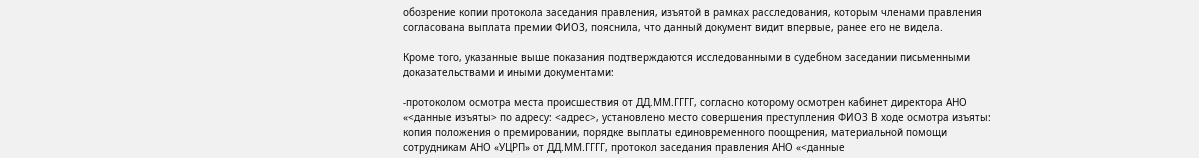обозрение копии протокола заседания правления, изъятой в рамках расследования, которым членами правления согласована выплата премии ФИО3, пояснила, что данный документ видит впервые, ранее его не видела.

Кроме того, указанные выше показания подтверждаются исследованными в судебном заседании письменными доказательствами и иными документами:

-протоколом осмотра места происшествия от ДД.ММ.ГГГГ, согласно которому осмотрен кабинет директора АНО «<данные изъяты> по адресу: <адрес>, установлено место совершения преступления ФИО3 В ходе осмотра изъяты: копия положения о премировании, порядке выплаты единовременного поощрения, материальной помощи сотрудникам АНО «УЦРП» от ДД.ММ.ГГГГ, протокол заседания правления АНО «<данные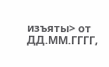изъяты> от ДД.ММ.ГГГГ,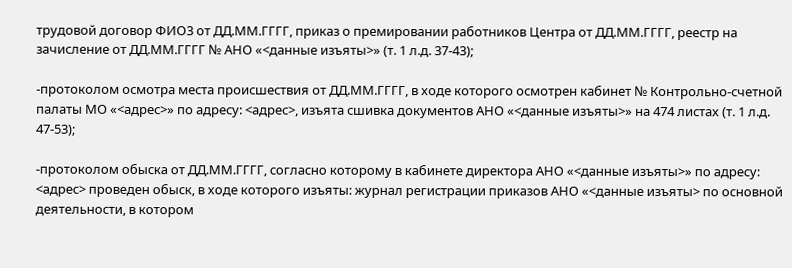трудовой договор ФИО3 от ДД.ММ.ГГГГ, приказ о премировании работников Центра от ДД.ММ.ГГГГ, реестр на зачисление от ДД.ММ.ГГГГ № АНО «<данные изъяты>» (т. 1 л.д. 37-43);

-протоколом осмотра места происшествия от ДД.ММ.ГГГГ, в ходе которого осмотрен кабинет № Контрольно-счетной палаты МО «<адрес>» по адресу: <адрес>, изъята сшивка документов АНО «<данные изъяты>» на 474 листах (т. 1 л.д. 47-53);

-протоколом обыска от ДД.ММ.ГГГГ, согласно которому в кабинете директора АНО «<данные изъяты>» по адресу: <адрес> проведен обыск, в ходе которого изъяты: журнал регистрации приказов АНО «<данные изъяты> по основной деятельности, в котором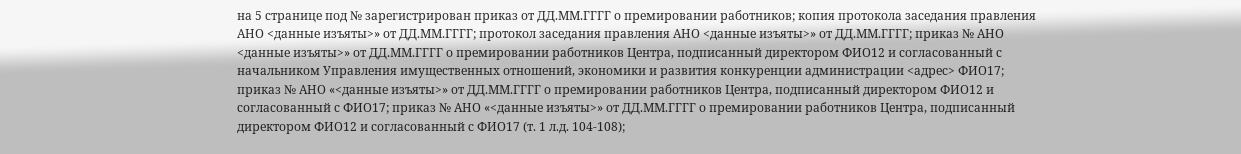на 5 странице под № зарегистрирован приказ от ДД.ММ.ГГГГ о премировании работников; копия протокола заседания правления АНО <данные изъяты>» от ДД.ММ.ГГГГ; протокол заседания правления АНО <данные изъяты>» от ДД.ММ.ГГГГ; приказ № АНО <данные изъяты>» от ДД.ММ.ГГГГ о премировании работников Центра, подписанный директором ФИО12 и согласованный с начальником Управления имущественных отношений, экономики и развития конкуренции администрации <адрес> ФИО17; приказ № АНО «<данные изъяты>» от ДД.ММ.ГГГГ о премировании работников Центра, подписанный директором ФИО12 и согласованный с ФИО17; приказ № АНО «<данные изъяты>» от ДД.ММ.ГГГГ о премировании работников Центра, подписанный директором ФИО12 и согласованный с ФИО17 (т. 1 л.д. 104-108);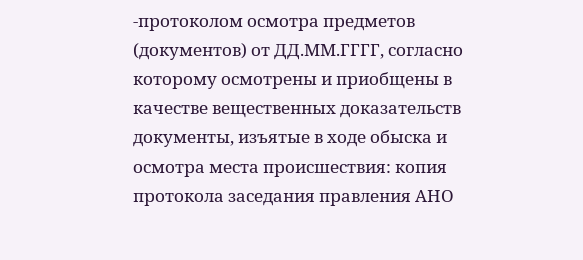-протоколом осмотра предметов (документов) от ДД.ММ.ГГГГ, согласно которому осмотрены и приобщены в качестве вещественных доказательств документы, изъятые в ходе обыска и осмотра места происшествия: копия протокола заседания правления АНО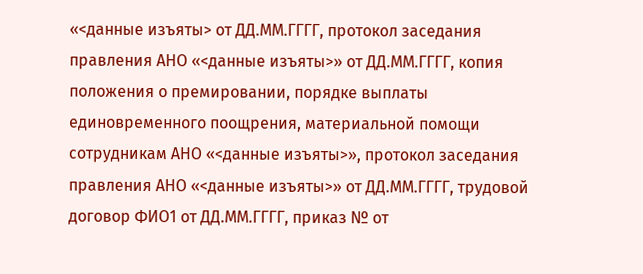«<данные изъяты> от ДД.ММ.ГГГГ, протокол заседания правления АНО «<данные изъяты>» от ДД.ММ.ГГГГ, копия положения о премировании, порядке выплаты единовременного поощрения, материальной помощи сотрудникам АНО «<данные изъяты>», протокол заседания правления АНО «<данные изъяты>» от ДД.ММ.ГГГГ, трудовой договор ФИО1 от ДД.ММ.ГГГГ, приказ № от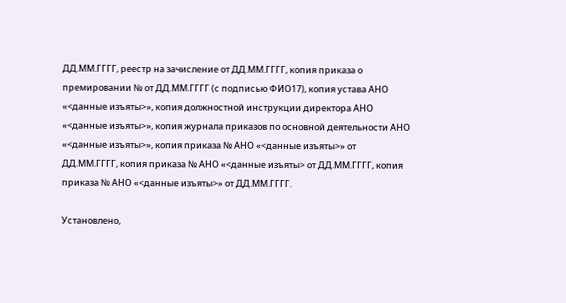ДД.ММ.ГГГГ, реестр на зачисление от ДД.ММ.ГГГГ, копия приказа о премировании № от ДД.ММ.ГГГГ (с подписью ФИО17), копия устава АНО «<данные изъяты>», копия должностной инструкции директора АНО «<данные изъяты>», копия журнала приказов по основной деятельности АНО «<данные изъяты>», копия приказа № АНО «<данные изъяты>» от ДД.ММ.ГГГГ, копия приказа № АНО «<данные изъяты> от ДД.ММ.ГГГГ, копия приказа № АНО «<данные изъяты>» от ДД.ММ.ГГГГ.

Установлено,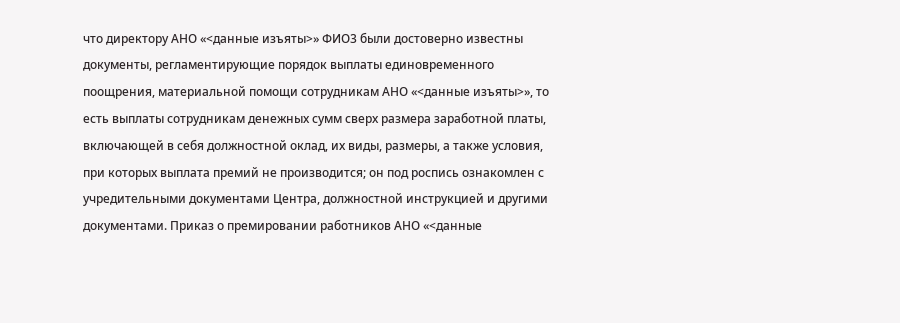что директору АНО «<данные изъяты>» ФИО3 были достоверно известны документы, регламентирующие порядок выплаты единовременного поощрения, материальной помощи сотрудникам АНО «<данные изъяты>», то есть выплаты сотрудникам денежных сумм сверх размера заработной платы, включающей в себя должностной оклад, их виды, размеры, а также условия, при которых выплата премий не производится; он под роспись ознакомлен с учредительными документами Центра, должностной инструкцией и другими документами. Приказ о премировании работников АНО «<данные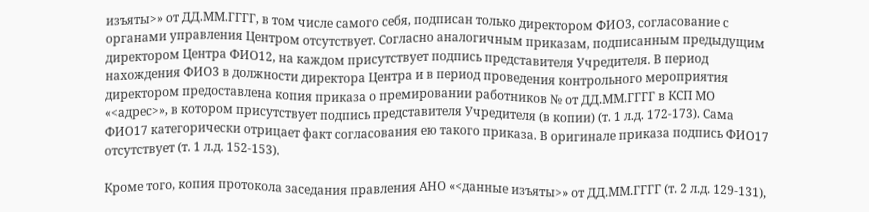изъяты>» от ДД.ММ.ГГГГ, в том числе самого себя, подписан только директором ФИО3, согласование с органами управления Центром отсутствует. Согласно аналогичным приказам, подписанным предыдущим директором Центра ФИО12, на каждом присутствует подпись представителя Учредителя. В период нахождения ФИО3 в должности директора Центра и в период проведения контрольного мероприятия директором предоставлена копия приказа о премировании работников № от ДД.ММ.ГГГГ в КСП МО «<адрес>», в котором присутствует подпись представителя Учредителя (в копии) (т. 1 л.д. 172-173). Сама ФИО17 категорически отрицает факт согласования ею такого приказа. В оригинале приказа подпись ФИО17 отсутствует (т. 1 л.д. 152-153).

Кроме того, копия протокола заседания правления АНО «<данные изъяты>» от ДД.ММ.ГГГГ (т. 2 л.д. 129-131),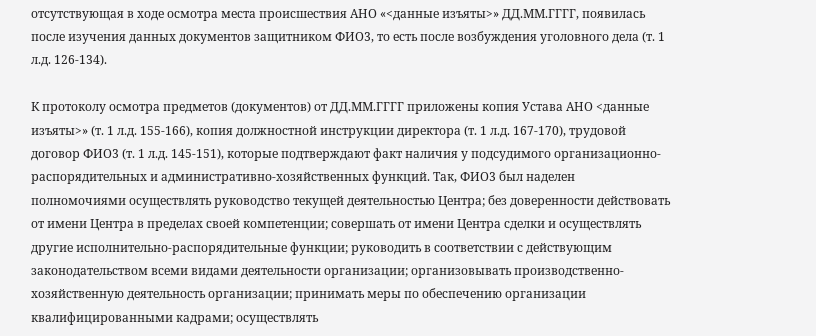отсутствующая в ходе осмотра места происшествия АНО «<данные изъяты>» ДД.ММ.ГГГГ, появилась после изучения данных документов защитником ФИО3, то есть после возбуждения уголовного дела (т. 1 л.д. 126-134).

К протоколу осмотра предметов (документов) от ДД.ММ.ГГГГ приложены копия Устава АНО <данные изъяты>» (т. 1 л.д. 155-166), копия должностной инструкции директора (т. 1 л.д. 167-170), трудовой договор ФИО3 (т. 1 л.д. 145-151), которые подтверждают факт наличия у подсудимого организационно-распорядительных и административно-хозяйственных функций. Так, ФИО3 был наделен полномочиями осуществлять руководство текущей деятельностью Центра; без доверенности действовать от имени Центра в пределах своей компетенции; совершать от имени Центра сделки и осуществлять другие исполнительно-распорядительные функции; руководить в соответствии с действующим законодательством всеми видами деятельности организации; организовывать производственно-хозяйственную деятельность организации; принимать меры по обеспечению организации квалифицированными кадрами; осуществлять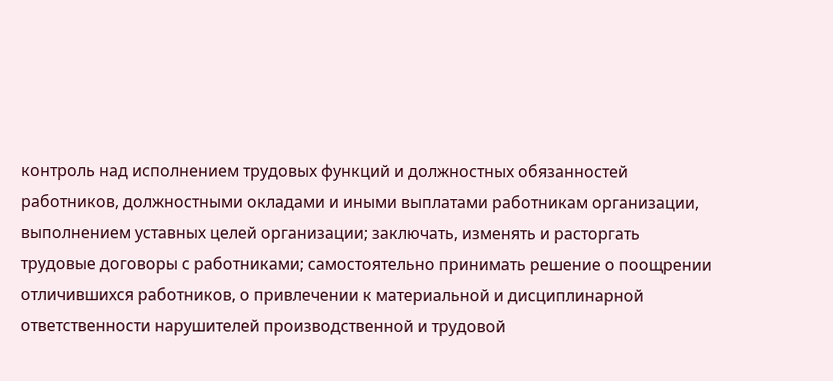контроль над исполнением трудовых функций и должностных обязанностей работников, должностными окладами и иными выплатами работникам организации, выполнением уставных целей организации; заключать, изменять и расторгать трудовые договоры с работниками; самостоятельно принимать решение о поощрении отличившихся работников, о привлечении к материальной и дисциплинарной ответственности нарушителей производственной и трудовой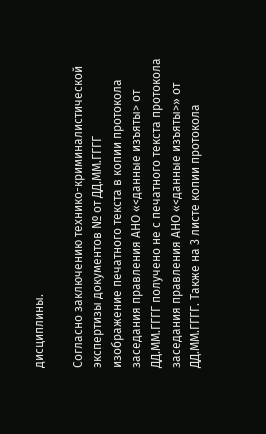дисциплины.

Согласно заключению технико-криминалистической экспертизы документов № от ДД.ММ.ГГГГ изображение печатного текста в копии протокола заседания правления АНО «<данные изъяты> от ДД.ММ.ГГГГ получено не с печатного текста протокола заседания правления АНО «<данные изъяты>» от ДД.ММ.ГГГГ. Также на 3 листе копии протокола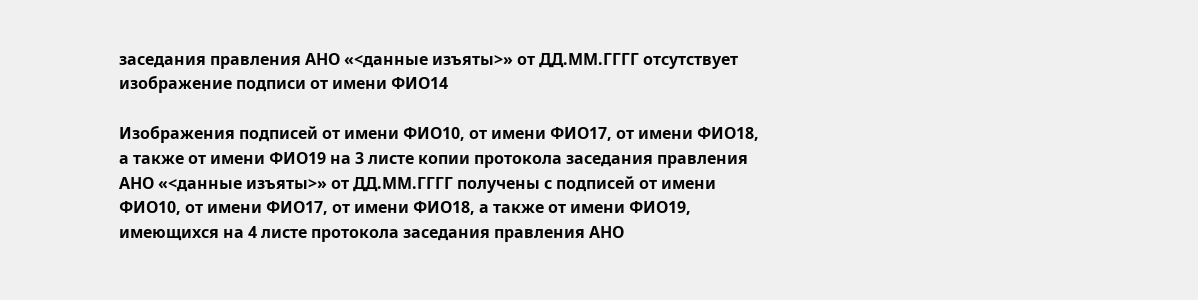заседания правления АНО «<данные изъяты>» от ДД.ММ.ГГГГ отсутствует изображение подписи от имени ФИО14

Изображения подписей от имени ФИО10, от имени ФИО17, от имени ФИО18, а также от имени ФИО19 на 3 листе копии протокола заседания правления АНО «<данные изъяты>» от ДД.ММ.ГГГГ получены с подписей от имени ФИО10, от имени ФИО17, от имени ФИО18, а также от имени ФИО19, имеющихся на 4 листе протокола заседания правления АНО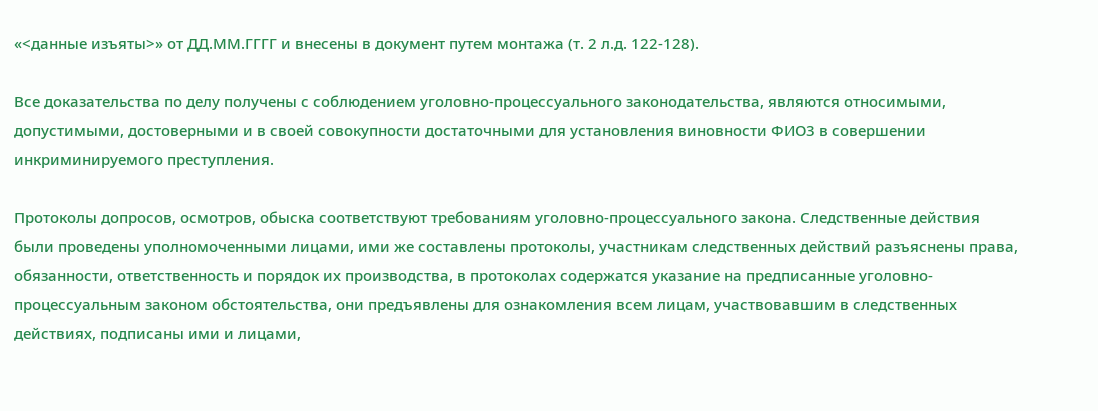«<данные изъяты>» от ДД.ММ.ГГГГ и внесены в документ путем монтажа (т. 2 л.д. 122-128).

Все доказательства по делу получены с соблюдением уголовно-процессуального законодательства, являются относимыми, допустимыми, достоверными и в своей совокупности достаточными для установления виновности ФИО3 в совершении инкриминируемого преступления.

Протоколы допросов, осмотров, обыска соответствуют требованиям уголовно-процессуального закона. Следственные действия были проведены уполномоченными лицами, ими же составлены протоколы, участникам следственных действий разъяснены права, обязанности, ответственность и порядок их производства, в протоколах содержатся указание на предписанные уголовно-процессуальным законом обстоятельства, они предъявлены для ознакомления всем лицам, участвовавшим в следственных действиях, подписаны ими и лицами,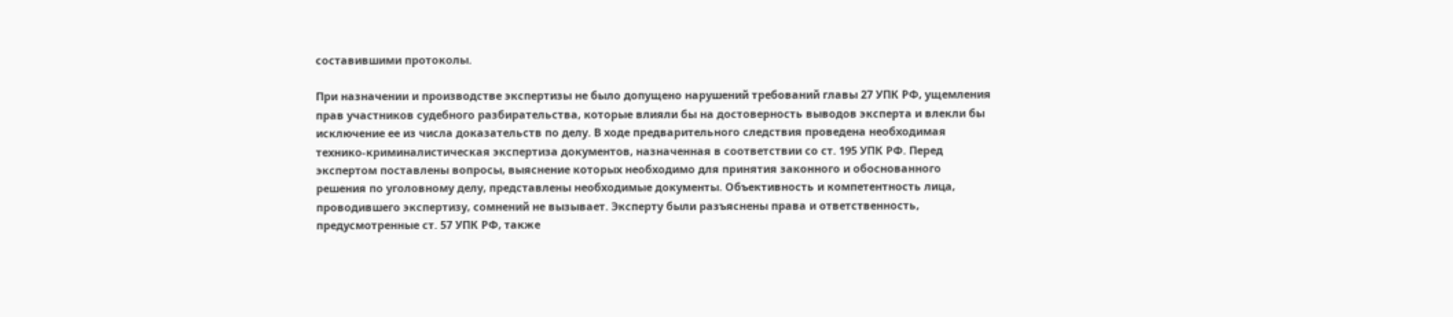составившими протоколы.

При назначении и производстве экспертизы не было допущено нарушений требований главы 27 УПК РФ, ущемления прав участников судебного разбирательства, которые влияли бы на достоверность выводов эксперта и влекли бы исключение ее из числа доказательств по делу. В ходе предварительного следствия проведена необходимая технико-криминалистическая экспертиза документов, назначенная в соответствии со ст. 195 УПК РФ. Перед экспертом поставлены вопросы, выяснение которых необходимо для принятия законного и обоснованного решения по уголовному делу, представлены необходимые документы. Объективность и компетентность лица, проводившего экспертизу, сомнений не вызывает. Эксперту были разъяснены права и ответственность, предусмотренные ст. 57 УПК РФ, также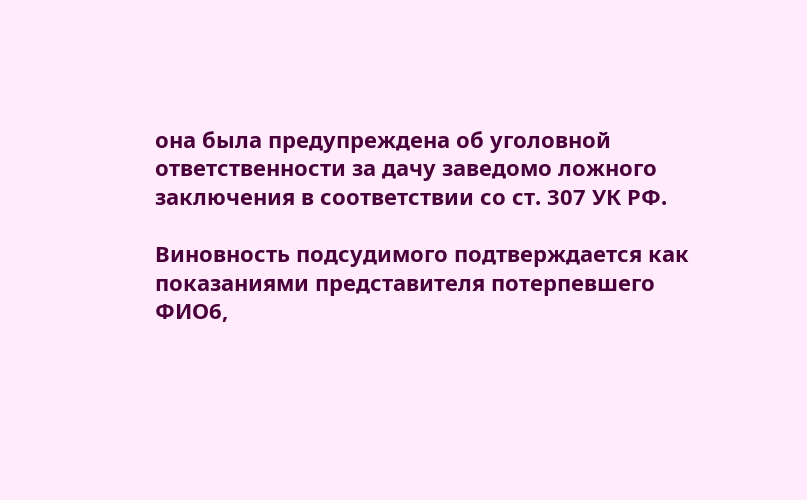она была предупреждена об уголовной ответственности за дачу заведомо ложного заключения в соответствии со ст. 307 УК РФ.

Виновность подсудимого подтверждается как показаниями представителя потерпевшего ФИО6,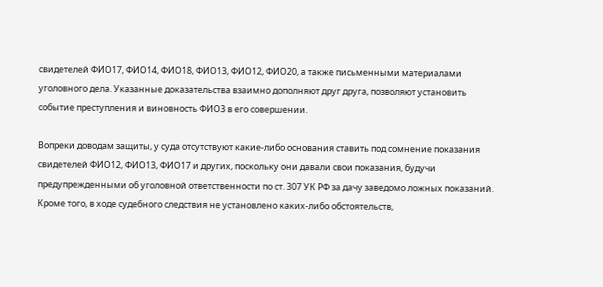свидетелей ФИО17, ФИО14, ФИО18, ФИО13, ФИО12, ФИО20, а также письменными материалами уголовного дела. Указанные доказательства взаимно дополняют друг друга, позволяют установить событие преступления и виновность ФИО3 в его совершении.

Вопреки доводам защиты, у суда отсутствуют какие-либо основания ставить под сомнение показания свидетелей ФИО12, ФИО13, ФИО17 и других, поскольку они давали свои показания, будучи предупрежденными об уголовной ответственности по ст. 307 УК РФ за дачу заведомо ложных показаний. Кроме того, в ходе судебного следствия не установлено каких-либо обстоятельств,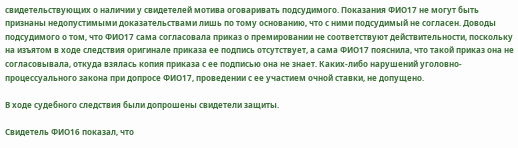свидетельствующих о наличии у свидетелей мотива оговаривать подсудимого. Показания ФИО17 не могут быть признаны недопустимыми доказательствами лишь по тому основанию, что с ними подсудимый не согласен. Доводы подсудимого о том, что ФИО17 сама согласовала приказ о премировании не соответствуют действительности, поскольку на изъятом в ходе следствия оригинале приказа ее подпись отсутствует, а сама ФИО17 пояснила, что такой приказ она не согласовывала, откуда взялась копия приказа с ее подписью она не знает. Каких-либо нарушений уголовно-процессуального закона при допросе ФИО17, проведении с ее участием очной ставки, не допущено.

В ходе судебного следствия были допрошены свидетели защиты.

Свидетель ФИО16 показал, что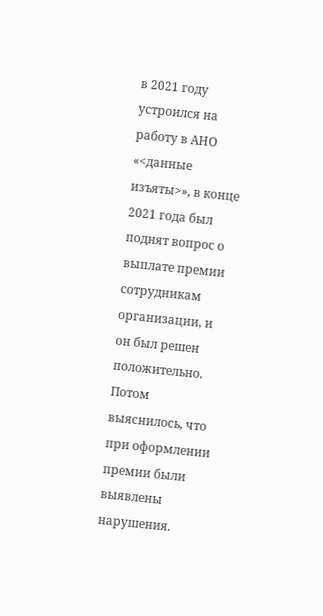в 2021 году устроился на работу в АНО «<данные изъяты>», в конце 2021 года был поднят вопрос о выплате премии сотрудникам организации, и он был решен положительно. Потом выяснилось, что при оформлении премии были выявлены нарушения.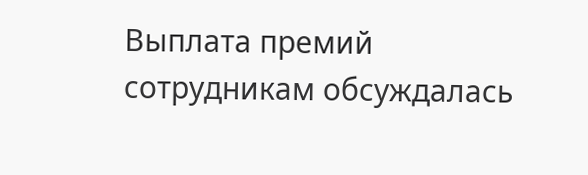Выплата премий сотрудникам обсуждалась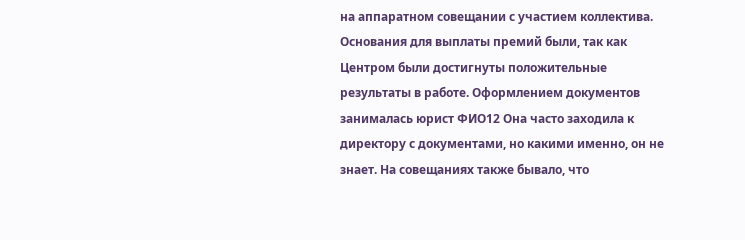на аппаратном совещании с участием коллектива. Основания для выплаты премий были, так как Центром были достигнуты положительные результаты в работе. Оформлением документов занималась юрист ФИО12 Она часто заходила к директору с документами, но какими именно, он не знает. На совещаниях также бывало, что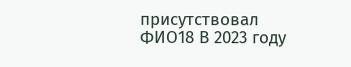присутствовал ФИО18 В 2023 году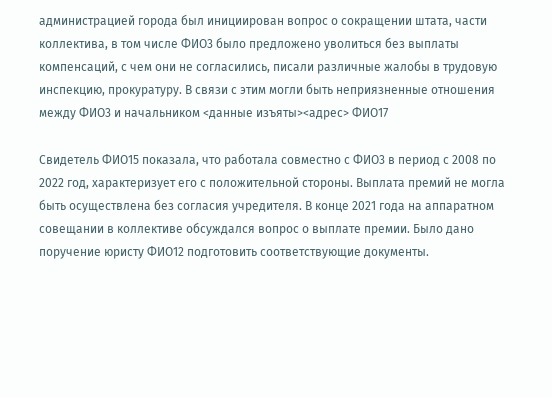администрацией города был инициирован вопрос о сокращении штата, части коллектива, в том числе ФИО3 было предложено уволиться без выплаты компенсаций, с чем они не согласились, писали различные жалобы в трудовую инспекцию, прокуратуру. В связи с этим могли быть неприязненные отношения между ФИО3 и начальником <данные изъяты><адрес> ФИО17

Свидетель ФИО15 показала, что работала совместно с ФИО3 в период с 2008 по 2022 год, характеризует его с положительной стороны. Выплата премий не могла быть осуществлена без согласия учредителя. В конце 2021 года на аппаратном совещании в коллективе обсуждался вопрос о выплате премии. Было дано поручение юристу ФИО12 подготовить соответствующие документы.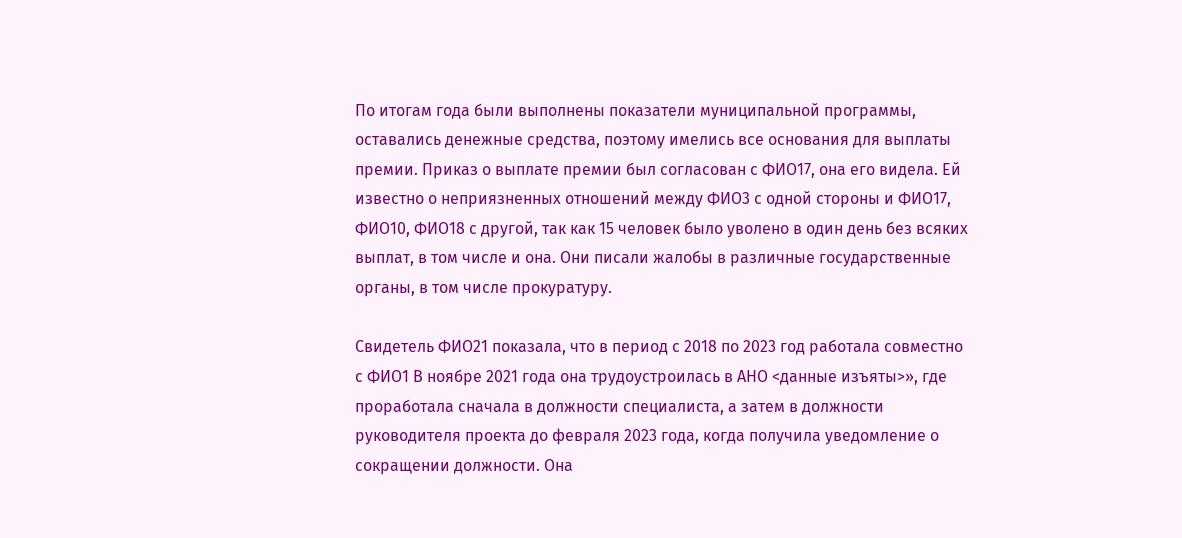По итогам года были выполнены показатели муниципальной программы, оставались денежные средства, поэтому имелись все основания для выплаты премии. Приказ о выплате премии был согласован с ФИО17, она его видела. Ей известно о неприязненных отношений между ФИО3 с одной стороны и ФИО17, ФИО10, ФИО18 с другой, так как 15 человек было уволено в один день без всяких выплат, в том числе и она. Они писали жалобы в различные государственные органы, в том числе прокуратуру.

Свидетель ФИО21 показала, что в период с 2018 по 2023 год работала совместно с ФИО1 В ноябре 2021 года она трудоустроилась в АНО <данные изъяты>», где проработала сначала в должности специалиста, а затем в должности руководителя проекта до февраля 2023 года, когда получила уведомление о сокращении должности. Она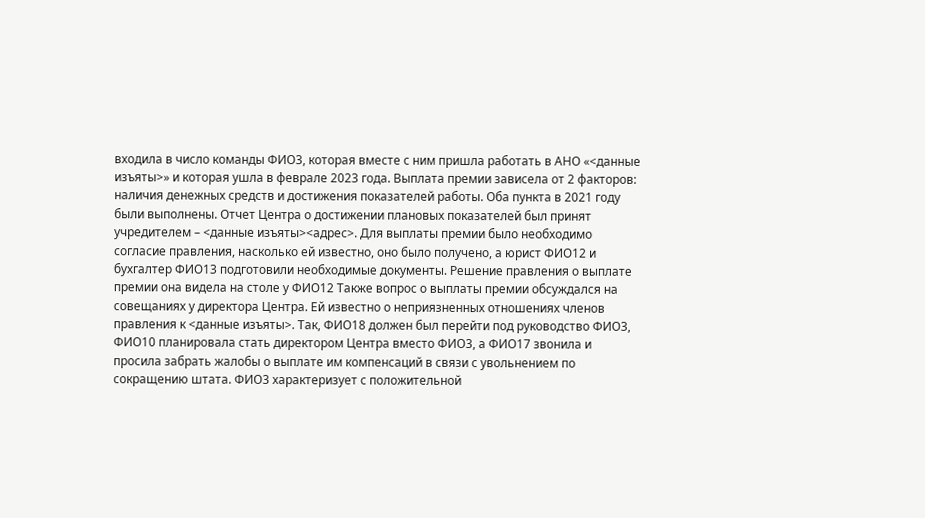входила в число команды ФИО3, которая вместе с ним пришла работать в АНО «<данные изъяты>» и которая ушла в феврале 2023 года. Выплата премии зависела от 2 факторов: наличия денежных средств и достижения показателей работы. Оба пункта в 2021 году были выполнены. Отчет Центра о достижении плановых показателей был принят учредителем – <данные изъяты><адрес>. Для выплаты премии было необходимо согласие правления, насколько ей известно, оно было получено, а юрист ФИО12 и бухгалтер ФИО13 подготовили необходимые документы. Решение правления о выплате премии она видела на столе у ФИО12 Также вопрос о выплаты премии обсуждался на совещаниях у директора Центра. Ей известно о неприязненных отношениях членов правления к <данные изъяты>. Так, ФИО18 должен был перейти под руководство ФИО3, ФИО10 планировала стать директором Центра вместо ФИО3, а ФИО17 звонила и просила забрать жалобы о выплате им компенсаций в связи с увольнением по сокращению штата. ФИО3 характеризует с положительной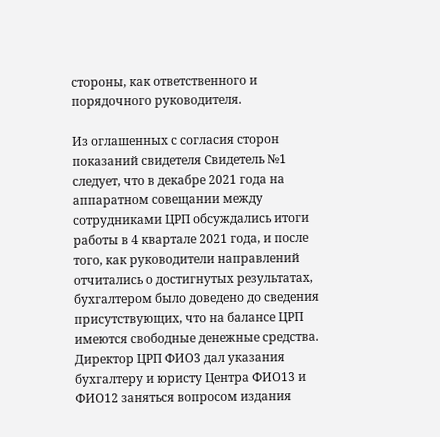стороны, как ответственного и порядочного руководителя.

Из оглашенных с согласия сторон показаний свидетеля Свидетель №1 следует, что в декабре 2021 года на аппаратном совещании между сотрудниками ЦРП обсуждались итоги работы в 4 квартале 2021 года, и после того, как руководители направлений отчитались о достигнутых результатах, бухгалтером было доведено до сведения присутствующих, что на балансе ЦРП имеются свободные денежные средства. Директор ЦРП ФИО3 дал указания бухгалтеру и юристу Центра ФИО13 и ФИО12 заняться вопросом издания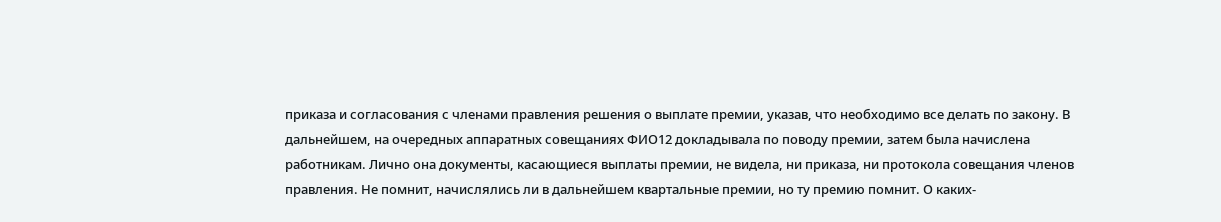приказа и согласования с членами правления решения о выплате премии, указав, что необходимо все делать по закону. В дальнейшем, на очередных аппаратных совещаниях ФИО12 докладывала по поводу премии, затем была начислена работникам. Лично она документы, касающиеся выплаты премии, не видела, ни приказа, ни протокола совещания членов правления. Не помнит, начислялись ли в дальнейшем квартальные премии, но ту премию помнит. О каких-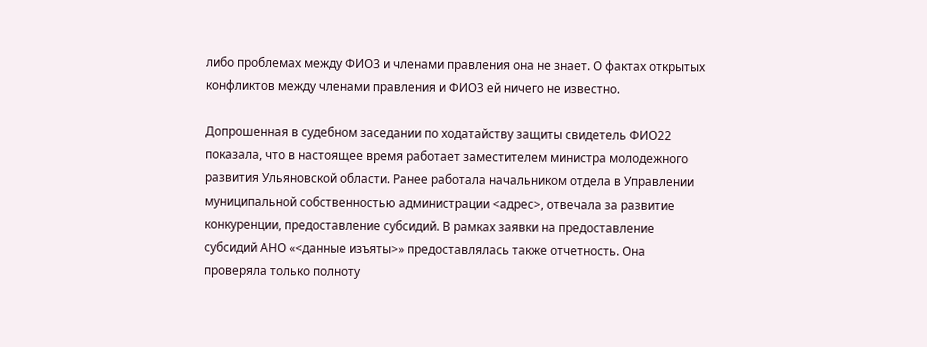либо проблемах между ФИО3 и членами правления она не знает. О фактах открытых конфликтов между членами правления и ФИО3 ей ничего не известно.

Допрошенная в судебном заседании по ходатайству защиты свидетель ФИО22 показала, что в настоящее время работает заместителем министра молодежного развития Ульяновской области. Ранее работала начальником отдела в Управлении муниципальной собственностью администрации <адрес>, отвечала за развитие конкуренции, предоставление субсидий. В рамках заявки на предоставление субсидий АНО «<данные изъяты>» предоставлялась также отчетность. Она проверяла только полноту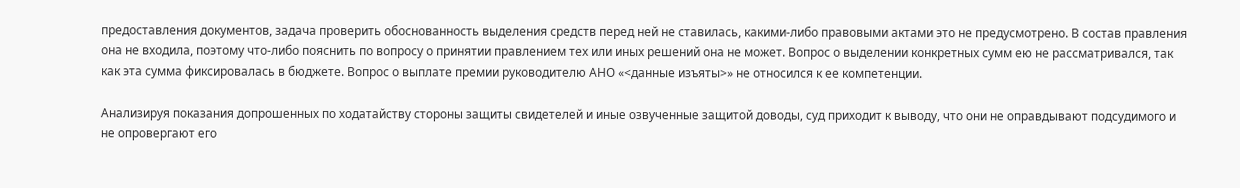предоставления документов, задача проверить обоснованность выделения средств перед ней не ставилась, какими-либо правовыми актами это не предусмотрено. В состав правления она не входила, поэтому что-либо пояснить по вопросу о принятии правлением тех или иных решений она не может. Вопрос о выделении конкретных сумм ею не рассматривался, так как эта сумма фиксировалась в бюджете. Вопрос о выплате премии руководителю АНО «<данные изъяты>» не относился к ее компетенции.

Анализируя показания допрошенных по ходатайству стороны защиты свидетелей и иные озвученные защитой доводы, суд приходит к выводу, что они не оправдывают подсудимого и не опровергают его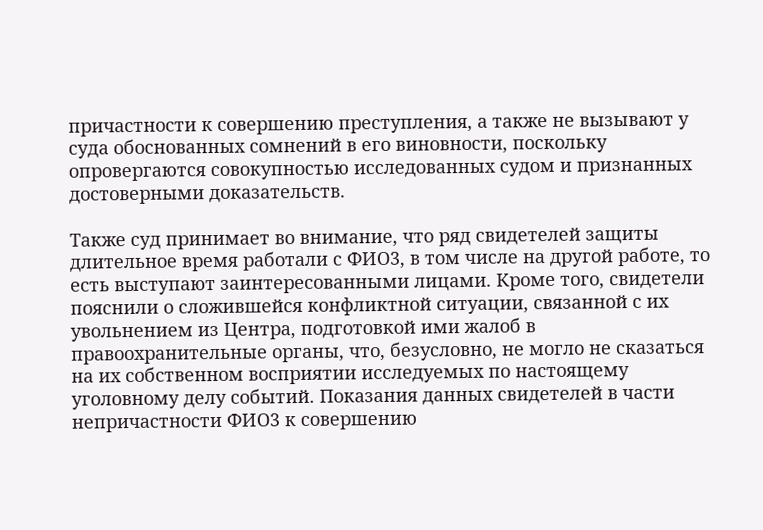причастности к совершению преступления, а также не вызывают у суда обоснованных сомнений в его виновности, поскольку опровергаются совокупностью исследованных судом и признанных достоверными доказательств.

Также суд принимает во внимание, что ряд свидетелей защиты длительное время работали с ФИО3, в том числе на другой работе, то есть выступают заинтересованными лицами. Кроме того, свидетели пояснили о сложившейся конфликтной ситуации, связанной с их увольнением из Центра, подготовкой ими жалоб в правоохранительные органы, что, безусловно, не могло не сказаться на их собственном восприятии исследуемых по настоящему уголовному делу событий. Показания данных свидетелей в части непричастности ФИО3 к совершению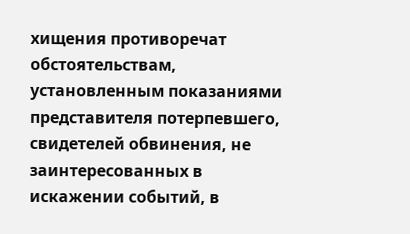хищения противоречат обстоятельствам, установленным показаниями представителя потерпевшего, свидетелей обвинения, не заинтересованных в искажении событий, в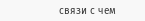связи с чем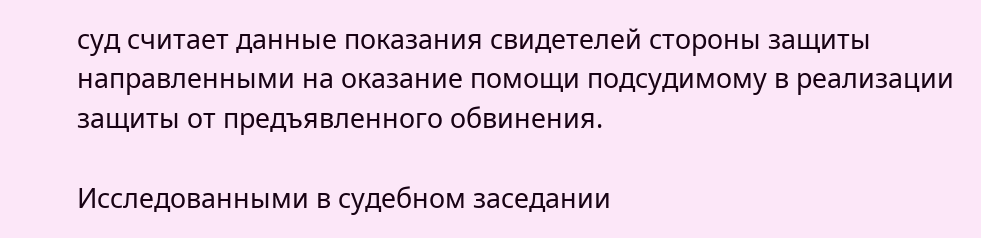суд считает данные показания свидетелей стороны защиты направленными на оказание помощи подсудимому в реализации защиты от предъявленного обвинения.

Исследованными в судебном заседании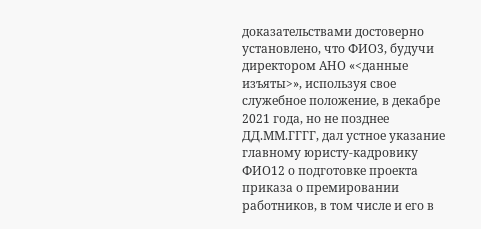доказательствами достоверно установлено, что ФИО3, будучи директором АНО «<данные изъяты>», используя свое служебное положение, в декабре 2021 года, но не позднее ДД.ММ.ГГГГ, дал устное указание главному юристу-кадровику ФИО12 о подготовке проекта приказа о премировании работников, в том числе и его в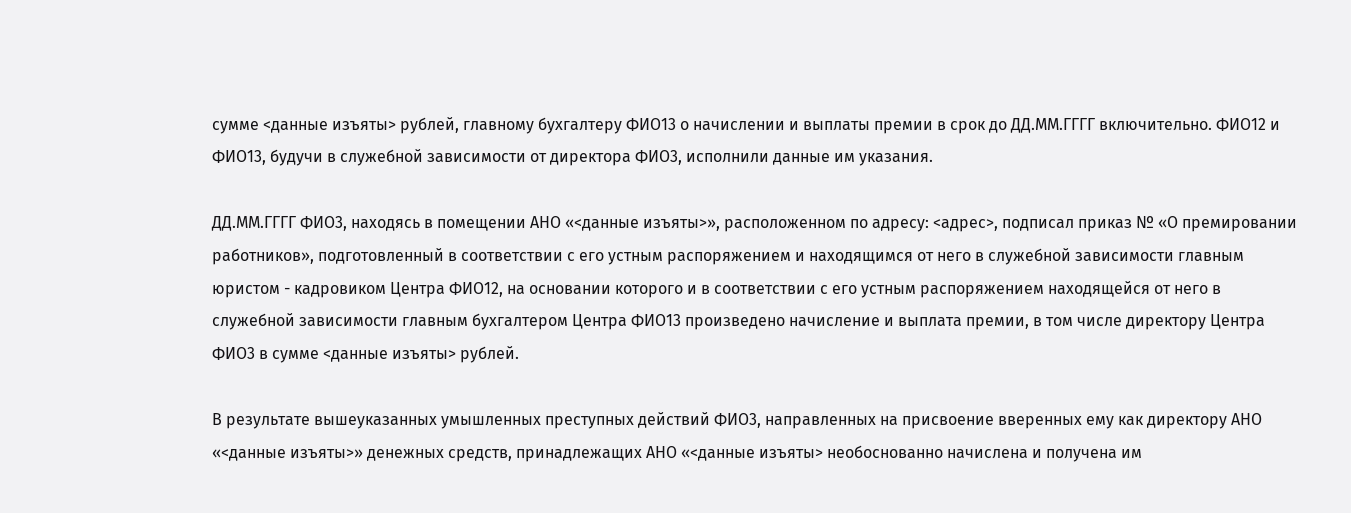сумме <данные изъяты> рублей, главному бухгалтеру ФИО13 о начислении и выплаты премии в срок до ДД.ММ.ГГГГ включительно. ФИО12 и ФИО13, будучи в служебной зависимости от директора ФИО3, исполнили данные им указания.

ДД.ММ.ГГГГ ФИО3, находясь в помещении АНО «<данные изъяты>», расположенном по адресу: <адрес>, подписал приказ № «О премировании работников», подготовленный в соответствии с его устным распоряжением и находящимся от него в служебной зависимости главным юристом - кадровиком Центра ФИО12, на основании которого и в соответствии с его устным распоряжением находящейся от него в служебной зависимости главным бухгалтером Центра ФИО13 произведено начисление и выплата премии, в том числе директору Центра ФИО3 в сумме <данные изъяты> рублей.

В результате вышеуказанных умышленных преступных действий ФИО3, направленных на присвоение вверенных ему как директору АНО «<данные изъяты>» денежных средств, принадлежащих АНО «<данные изъяты> необоснованно начислена и получена им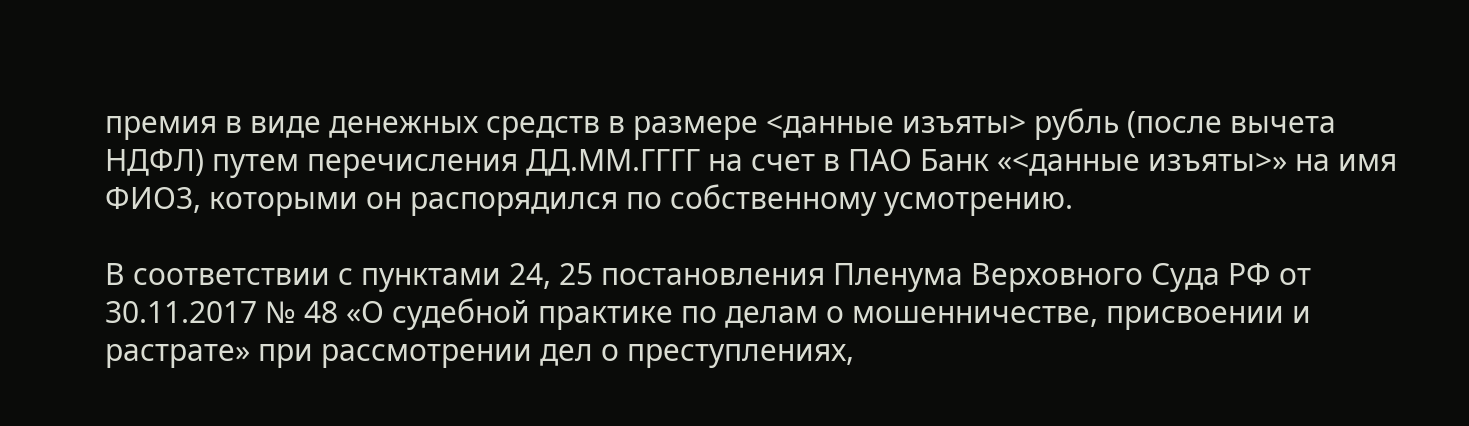премия в виде денежных средств в размере <данные изъяты> рубль (после вычета НДФЛ) путем перечисления ДД.ММ.ГГГГ на счет в ПАО Банк «<данные изъяты>» на имя ФИО3, которыми он распорядился по собственному усмотрению.

В соответствии с пунктами 24, 25 постановления Пленума Верховного Суда РФ от 30.11.2017 № 48 «О судебной практике по делам о мошенничестве, присвоении и растрате» при рассмотрении дел о преступлениях,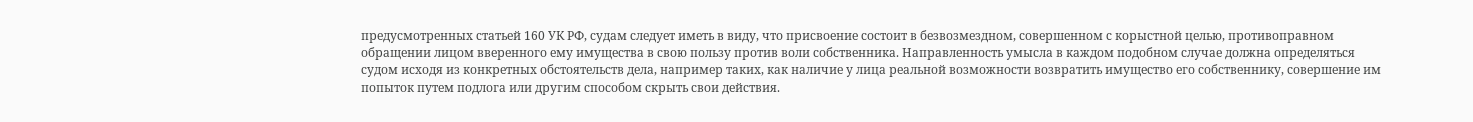предусмотренных статьей 160 УК РФ, судам следует иметь в виду, что присвоение состоит в безвозмездном, совершенном с корыстной целью, противоправном обращении лицом вверенного ему имущества в свою пользу против воли собственника. Направленность умысла в каждом подобном случае должна определяться судом исходя из конкретных обстоятельств дела, например таких, как наличие у лица реальной возможности возвратить имущество его собственнику, совершение им попыток путем подлога или другим способом скрыть свои действия.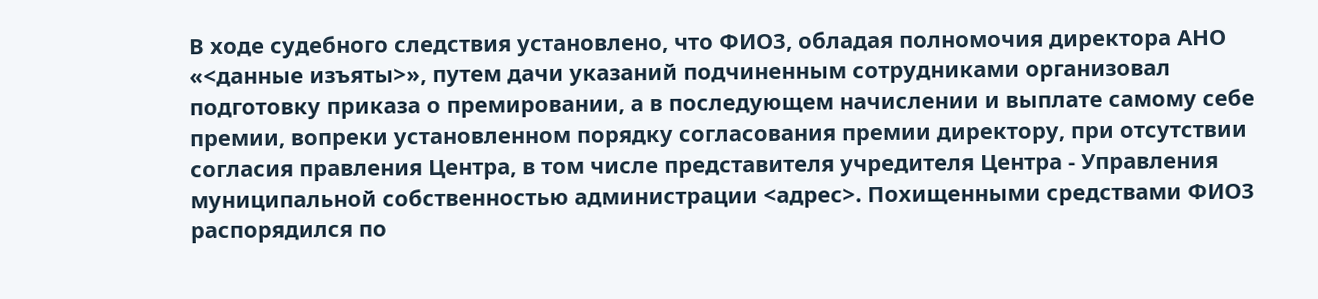В ходе судебного следствия установлено, что ФИО3, обладая полномочия директора АНО «<данные изъяты>», путем дачи указаний подчиненным сотрудниками организовал подготовку приказа о премировании, а в последующем начислении и выплате самому себе премии, вопреки установленном порядку согласования премии директору, при отсутствии согласия правления Центра, в том числе представителя учредителя Центра - Управления муниципальной собственностью администрации <адрес>. Похищенными средствами ФИО3 распорядился по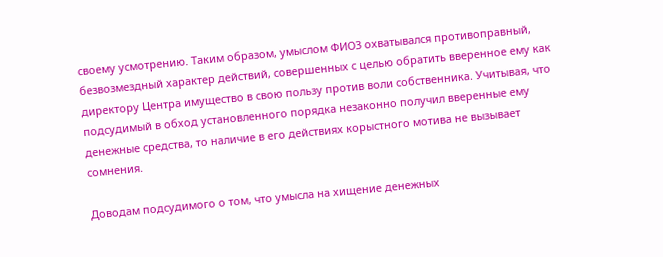своему усмотрению. Таким образом, умыслом ФИО3 охватывался противоправный, безвозмездный характер действий, совершенных с целью обратить вверенное ему как директору Центра имущество в свою пользу против воли собственника. Учитывая, что подсудимый в обход установленного порядка незаконно получил вверенные ему денежные средства, то наличие в его действиях корыстного мотива не вызывает сомнения.

Доводам подсудимого о том, что умысла на хищение денежных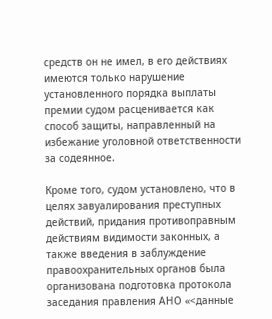средств он не имел, в его действиях имеются только нарушение установленного порядка выплаты премии судом расценивается как способ защиты, направленный на избежание уголовной ответственности за содеянное.

Кроме того, судом установлено, что в целях завуалирования преступных действий, придания противоправным действиям видимости законных, а также введения в заблуждение правоохранительных органов была организована подготовка протокола заседания правления АНО «<данные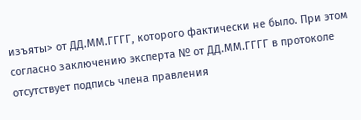изъяты> от ДД.ММ.ГГГГ, которого фактически не было. При этом согласно заключению эксперта № от ДД.ММ.ГГГГ в протоколе отсутствует подпись члена правления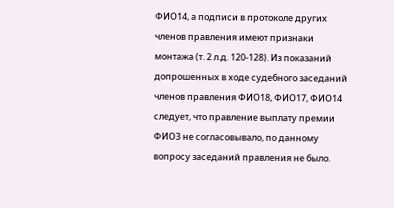ФИО14, а подписи в протоколе других членов правления имеют признаки монтажа (т. 2 л.д. 120-128). Из показаний допрошенных в ходе судебного заседаний членов правления ФИО18, ФИО17, ФИО14 следует, что правление выплату премии ФИО3 не согласовывало, по данному вопросу заседаний правления не было.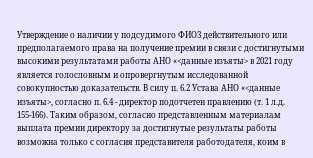Утверждение о наличии у подсудимого ФИО3 действительного или предполагаемого права на получение премии в связи с достигнутыми высокими результатами работы АНО «<данные изъяты> в 2021 году является голословным и опровергнутым исследованной совокупностью доказательств. В силу п. 6.2 Устава АНО «<данные изъяты>, согласно п. 6.4 - директор подотчетен правлению (т. 1 л.д. 155-166). Таким образом, согласно представленным материалам выплата премии директору за достигнутые результаты работы возможна только с согласия представителя работодателя, коим в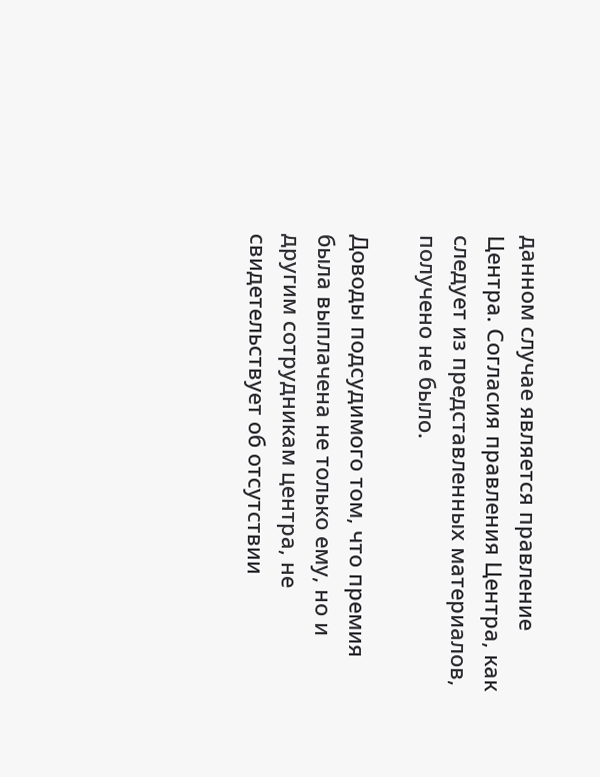данном случае является правление Центра. Согласия правления Центра, как следует из представленных материалов, получено не было.

Доводы подсудимого том, что премия была выплачена не только ему, но и другим сотрудникам центра, не свидетельствует об отсутствии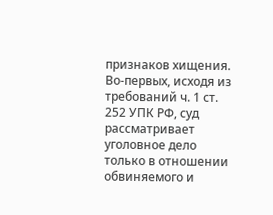признаков хищения. Во-первых, исходя из требований ч. 1 ст. 252 УПК РФ, суд рассматривает уголовное дело только в отношении обвиняемого и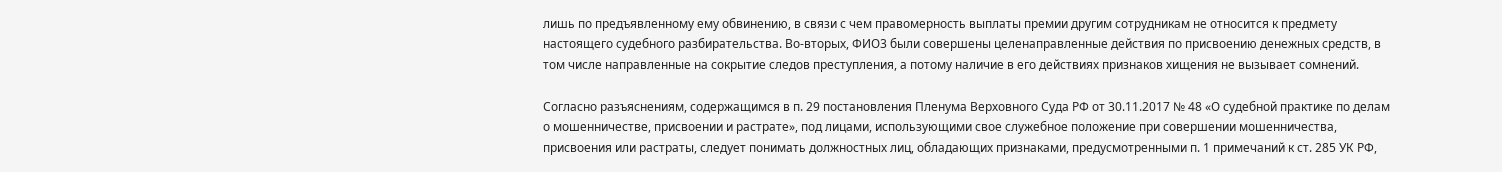лишь по предъявленному ему обвинению, в связи с чем правомерность выплаты премии другим сотрудникам не относится к предмету настоящего судебного разбирательства. Во-вторых, ФИО3 были совершены целенаправленные действия по присвоению денежных средств, в том числе направленные на сокрытие следов преступления, а потому наличие в его действиях признаков хищения не вызывает сомнений.

Согласно разъяснениям, содержащимся в п. 29 постановления Пленума Верховного Суда РФ от 30.11.2017 № 48 «О судебной практике по делам о мошенничестве, присвоении и растрате», под лицами, использующими свое служебное положение при совершении мошенничества, присвоения или растраты, следует понимать должностных лиц, обладающих признаками, предусмотренными п. 1 примечаний к ст. 285 УК РФ,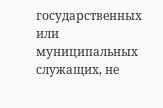государственных или муниципальных служащих, не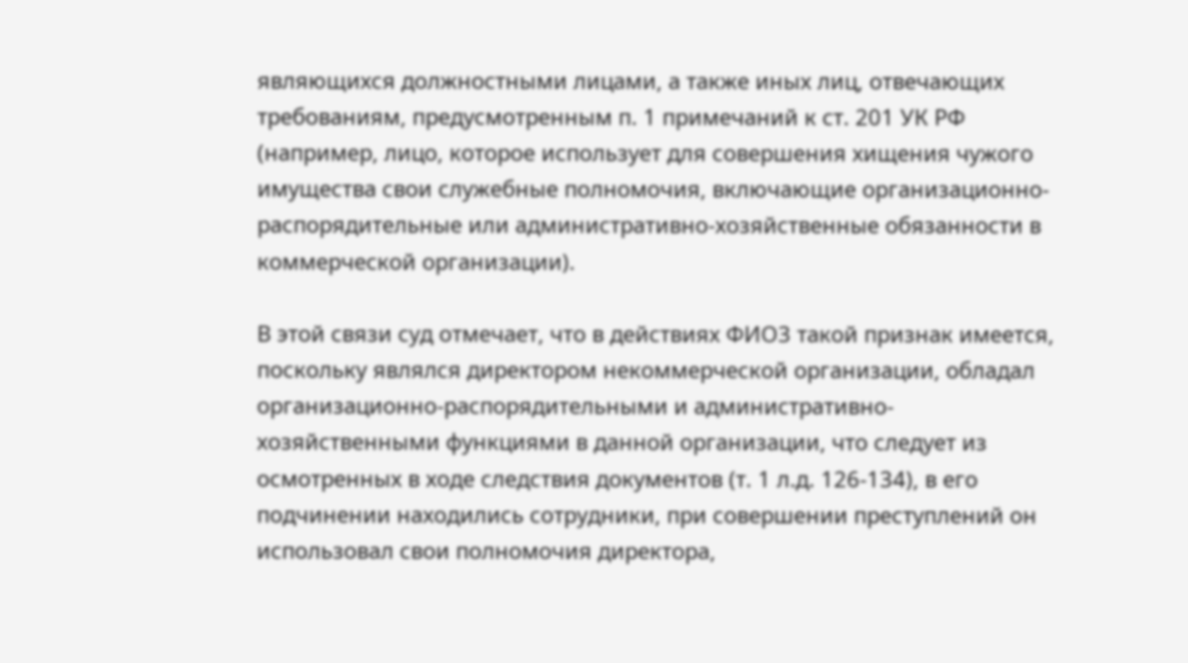являющихся должностными лицами, а также иных лиц, отвечающих требованиям, предусмотренным п. 1 примечаний к ст. 201 УК РФ (например, лицо, которое использует для совершения хищения чужого имущества свои служебные полномочия, включающие организационно-распорядительные или административно-хозяйственные обязанности в коммерческой организации).

В этой связи суд отмечает, что в действиях ФИО3 такой признак имеется, поскольку являлся директором некоммерческой организации, обладал организационно-распорядительными и административно-хозяйственными функциями в данной организации, что следует из осмотренных в ходе следствия документов (т. 1 л.д. 126-134), в его подчинении находились сотрудники, при совершении преступлений он использовал свои полномочия директора,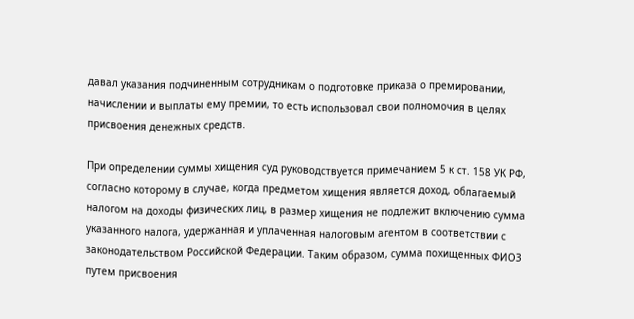давал указания подчиненным сотрудникам о подготовке приказа о премировании, начислении и выплаты ему премии, то есть использовал свои полномочия в целях присвоения денежных средств.

При определении суммы хищения суд руководствуется примечанием 5 к ст. 158 УК РФ, согласно которому в случае, когда предметом хищения является доход, облагаемый налогом на доходы физических лиц, в размер хищения не подлежит включению сумма указанного налога, удержанная и уплаченная налоговым агентом в соответствии с законодательством Российской Федерации. Таким образом, сумма похищенных ФИО3 путем присвоения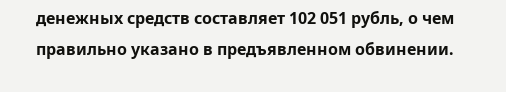денежных средств составляет 102 051 рубль, о чем правильно указано в предъявленном обвинении.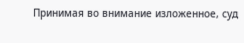Принимая во внимание изложенное, суд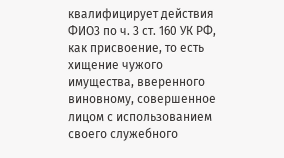квалифицирует действия ФИО3 по ч. 3 ст. 160 УК РФ, как присвоение, то есть хищение чужого имущества, вверенного виновному, совершенное лицом с использованием своего служебного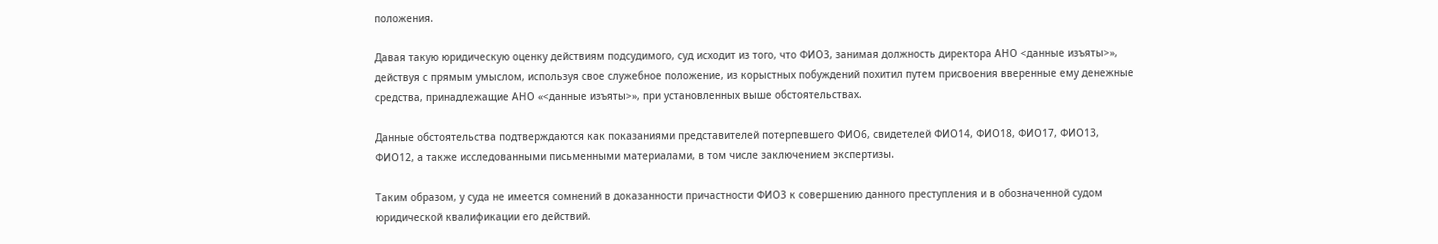положения.

Давая такую юридическую оценку действиям подсудимого, суд исходит из того, что ФИО3, занимая должность директора АНО <данные изъяты>», действуя с прямым умыслом, используя свое служебное положение, из корыстных побуждений похитил путем присвоения вверенные ему денежные средства, принадлежащие АНО «<данные изъяты>», при установленных выше обстоятельствах.

Данные обстоятельства подтверждаются как показаниями представителей потерпевшего ФИО6, свидетелей ФИО14, ФИО18, ФИО17, ФИО13, ФИО12, а также исследованными письменными материалами, в том числе заключением экспертизы.

Таким образом, у суда не имеется сомнений в доказанности причастности ФИО3 к совершению данного преступления и в обозначенной судом юридической квалификации его действий.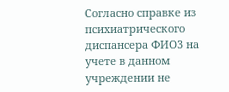Согласно справке из психиатрического диспансера ФИО3 на учете в данном учреждении не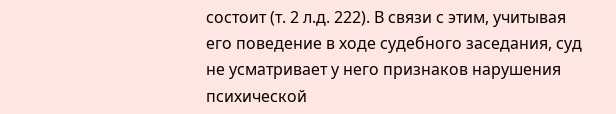состоит (т. 2 л.д. 222). В связи с этим, учитывая его поведение в ходе судебного заседания, суд не усматривает у него признаков нарушения психической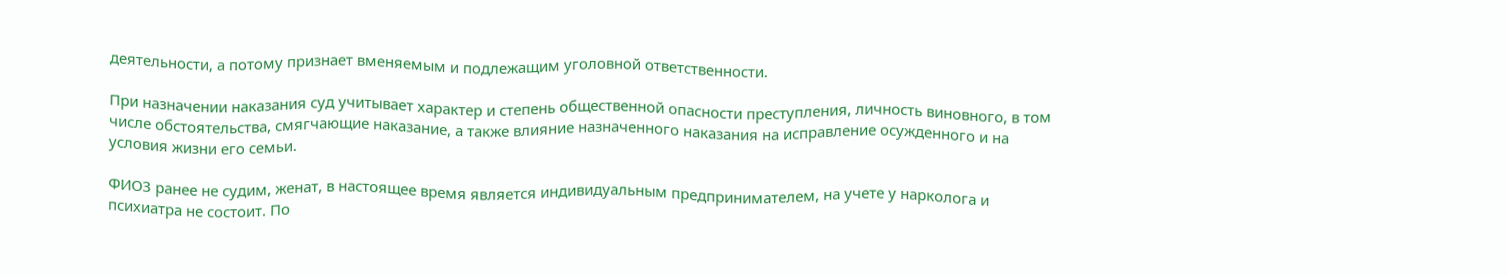деятельности, а потому признает вменяемым и подлежащим уголовной ответственности.

При назначении наказания суд учитывает характер и степень общественной опасности преступления, личность виновного, в том числе обстоятельства, смягчающие наказание, а также влияние назначенного наказания на исправление осужденного и на условия жизни его семьи.

ФИО3 ранее не судим, женат, в настоящее время является индивидуальным предпринимателем, на учете у нарколога и психиатра не состоит. По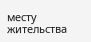месту жительства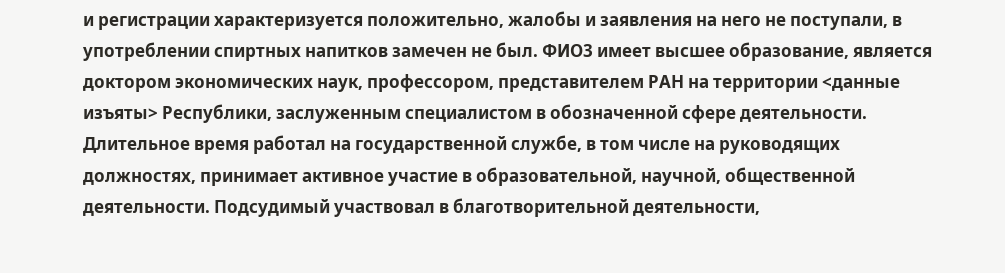и регистрации характеризуется положительно, жалобы и заявления на него не поступали, в употреблении спиртных напитков замечен не был. ФИО3 имеет высшее образование, является доктором экономических наук, профессором, представителем РАН на территории <данные изъяты> Республики, заслуженным специалистом в обозначенной сфере деятельности. Длительное время работал на государственной службе, в том числе на руководящих должностях, принимает активное участие в образовательной, научной, общественной деятельности. Подсудимый участвовал в благотворительной деятельности,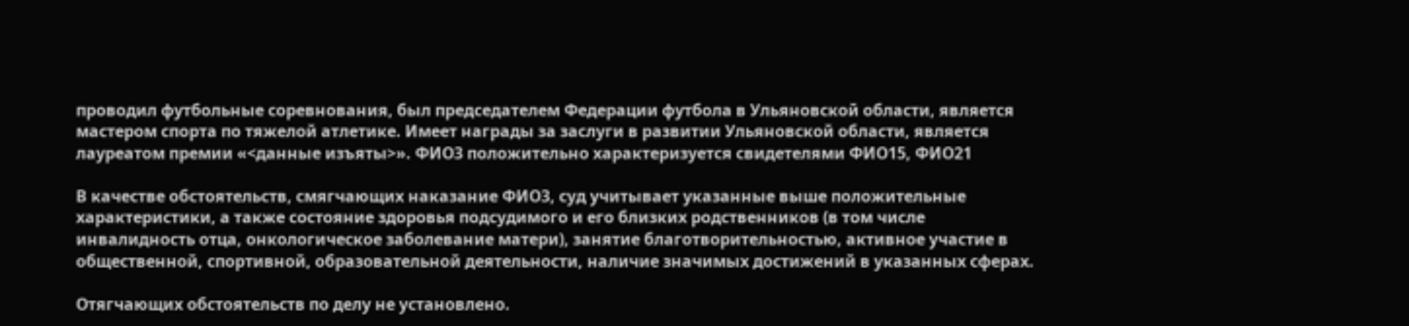проводил футбольные соревнования, был председателем Федерации футбола в Ульяновской области, является мастером спорта по тяжелой атлетике. Имеет награды за заслуги в развитии Ульяновской области, является лауреатом премии «<данные изъяты>». ФИО3 положительно характеризуется свидетелями ФИО15, ФИО21

В качестве обстоятельств, смягчающих наказание ФИО3, суд учитывает указанные выше положительные характеристики, а также состояние здоровья подсудимого и его близких родственников (в том числе инвалидность отца, онкологическое заболевание матери), занятие благотворительностью, активное участие в общественной, спортивной, образовательной деятельности, наличие значимых достижений в указанных сферах.

Отягчающих обстоятельств по делу не установлено.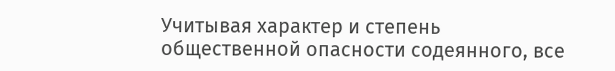Учитывая характер и степень общественной опасности содеянного, все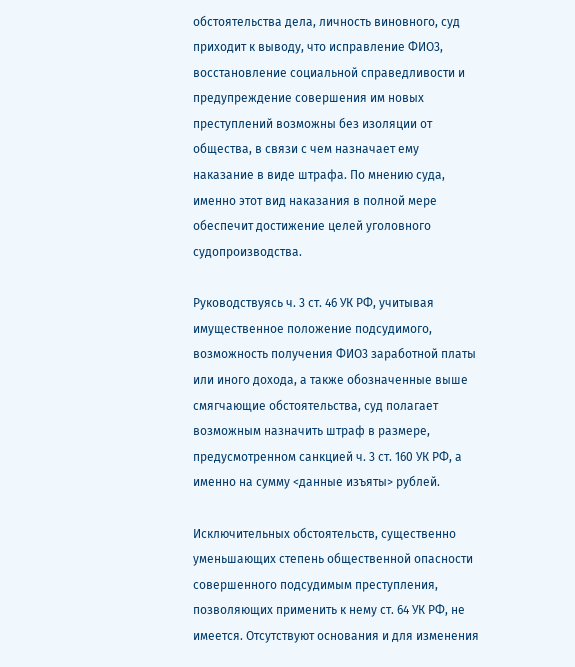обстоятельства дела, личность виновного, суд приходит к выводу, что исправление ФИО3, восстановление социальной справедливости и предупреждение совершения им новых преступлений возможны без изоляции от общества, в связи с чем назначает ему наказание в виде штрафа. По мнению суда, именно этот вид наказания в полной мере обеспечит достижение целей уголовного судопроизводства.

Руководствуясь ч. 3 ст. 46 УК РФ, учитывая имущественное положение подсудимого, возможность получения ФИО3 заработной платы или иного дохода, а также обозначенные выше смягчающие обстоятельства, суд полагает возможным назначить штраф в размере, предусмотренном санкцией ч. 3 ст. 160 УК РФ, а именно на сумму <данные изъяты> рублей.

Исключительных обстоятельств, существенно уменьшающих степень общественной опасности совершенного подсудимым преступления, позволяющих применить к нему ст. 64 УК РФ, не имеется. Отсутствуют основания и для изменения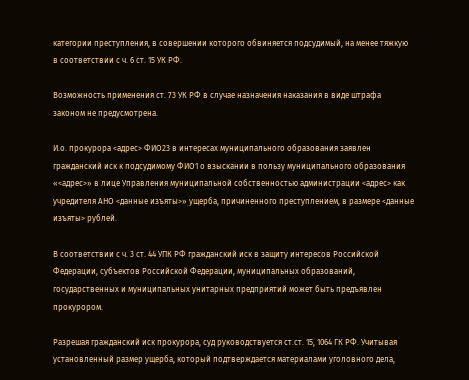категории преступления, в совершении которого обвиняется подсудимый, на менее тяжкую в соответствии с ч. 6 ст. 15 УК РФ.

Возможность применения ст. 73 УК РФ в случае назначения наказания в виде штрафа законом не предусмотрена.

И.о. прокурора <адрес> ФИО23 в интересах муниципального образования заявлен гражданский иск к подсудимому ФИО1 о взыскании в пользу муниципального образования «<адрес>» в лице Управления муниципальной собственностью администрации <адрес> как учредителя АНО <данные изъяты>» ущерба, причиненного преступлением, в размере <данные изъяты> рублей.

В соответствии с ч. 3 ст. 44 УПК РФ гражданский иск в защиту интересов Российской Федерации, субъектов Российской Федерации, муниципальных образований, государственных и муниципальных унитарных предприятий может быть предъявлен прокурором.

Разрешая гражданский иск прокурора, суд руководствуется ст.ст. 15, 1064 ГК РФ. Учитывая установленный размер ущерба, который подтверждается материалами уголовного дела,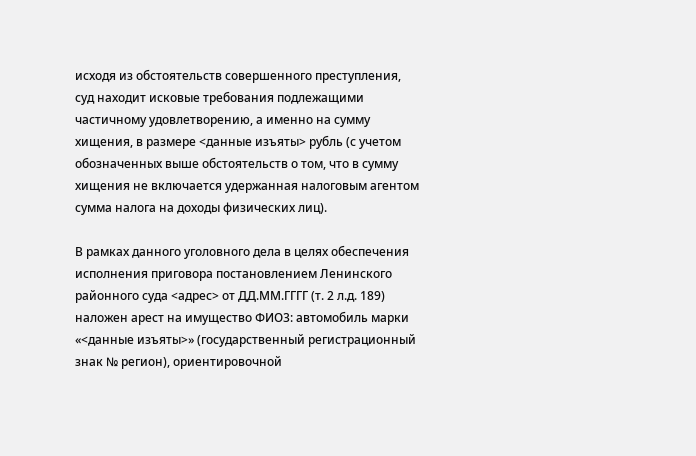исходя из обстоятельств совершенного преступления, суд находит исковые требования подлежащими частичному удовлетворению, а именно на сумму хищения, в размере <данные изъяты> рубль (с учетом обозначенных выше обстоятельств о том, что в сумму хищения не включается удержанная налоговым агентом сумма налога на доходы физических лиц).

В рамках данного уголовного дела в целях обеспечения исполнения приговора постановлением Ленинского районного суда <адрес> от ДД.ММ.ГГГГ (т. 2 л.д. 189) наложен арест на имущество ФИО3: автомобиль марки «<данные изъяты>» (государственный регистрационный знак № регион), ориентировочной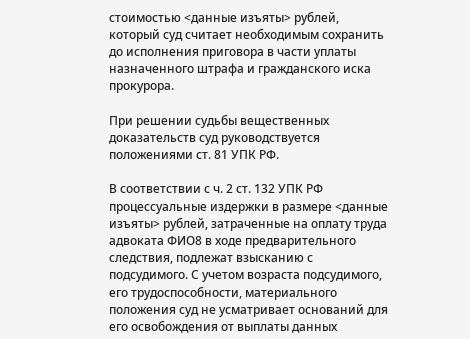стоимостью <данные изъяты> рублей, который суд считает необходимым сохранить до исполнения приговора в части уплаты назначенного штрафа и гражданского иска прокурора.

При решении судьбы вещественных доказательств суд руководствуется положениями ст. 81 УПК РФ.

В соответствии с ч. 2 ст. 132 УПК РФ процессуальные издержки в размере <данные изъяты> рублей, затраченные на оплату труда адвоката ФИО8 в ходе предварительного следствия, подлежат взысканию с подсудимого. С учетом возраста подсудимого, его трудоспособности, материального положения суд не усматривает оснований для его освобождения от выплаты данных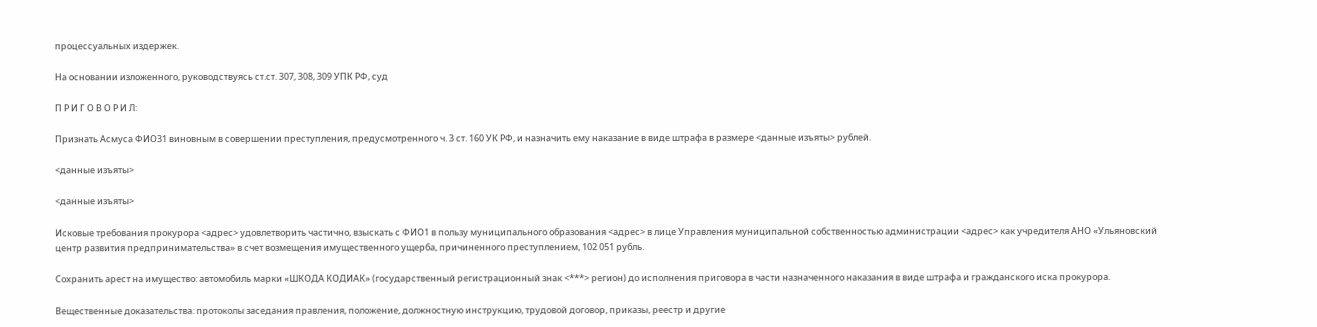процессуальных издержек.

На основании изложенного, руководствуясь ст.ст. 307, 308, 309 УПК РФ, суд

П Р И Г О В О Р И Л:

Признать Асмуса ФИО31 виновным в совершении преступления, предусмотренного ч. 3 ст. 160 УК РФ, и назначить ему наказание в виде штрафа в размере <данные изъяты> рублей.

<данные изъяты>

<данные изъяты>

Исковые требования прокурора <адрес> удовлетворить частично, взыскать с ФИО1 в пользу муниципального образования <адрес> в лице Управления муниципальной собственностью администрации <адрес> как учредителя АНО «Ульяновский центр развития предпринимательства» в счет возмещения имущественного ущерба, причиненного преступлением, 102 051 рубль.

Сохранить арест на имущество: автомобиль марки «ШКОДА КОДИАК» (государственный регистрационный знак <***> регион) до исполнения приговора в части назначенного наказания в виде штрафа и гражданского иска прокурора.

Вещественные доказательства: протоколы заседания правления, положение, должностную инструкцию, трудовой договор, приказы, реестр и другие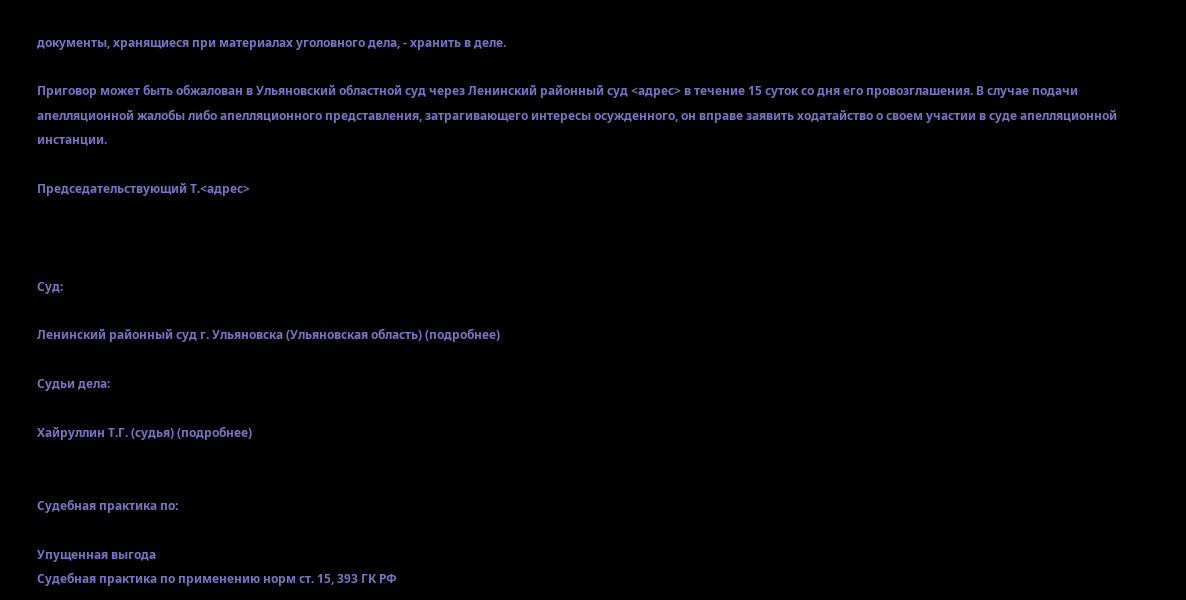документы, хранящиеся при материалах уголовного дела, - хранить в деле.

Приговор может быть обжалован в Ульяновский областной суд через Ленинский районный суд <адрес> в течение 15 суток со дня его провозглашения. В случае подачи апелляционной жалобы либо апелляционного представления, затрагивающего интересы осужденного, он вправе заявить ходатайство о своем участии в суде апелляционной инстанции.

Председательствующий Т.<адрес>



Суд:

Ленинский районный суд г. Ульяновска (Ульяновская область) (подробнее)

Судьи дела:

Хайруллин Т.Г. (судья) (подробнее)


Судебная практика по:

Упущенная выгода
Судебная практика по применению норм ст. 15, 393 ГК РФ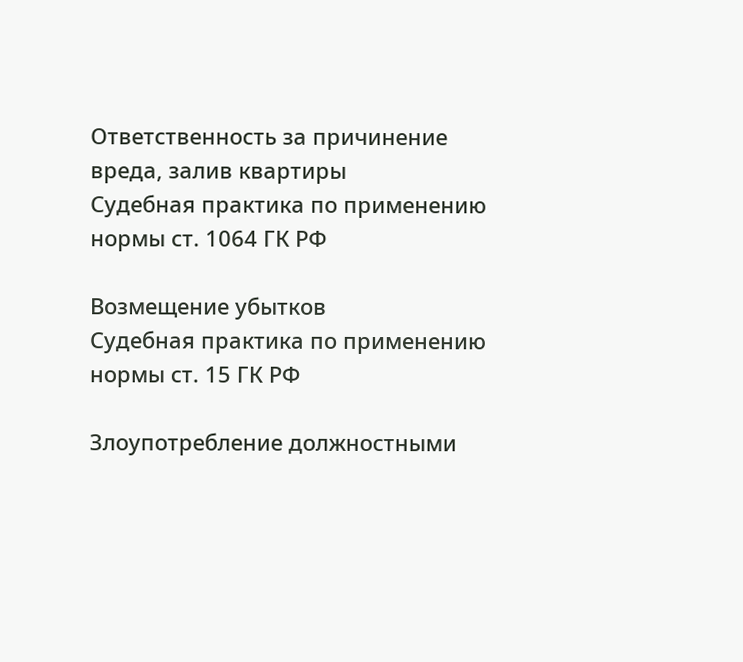Ответственность за причинение вреда, залив квартиры
Судебная практика по применению нормы ст. 1064 ГК РФ

Возмещение убытков
Судебная практика по применению нормы ст. 15 ГК РФ

Злоупотребление должностными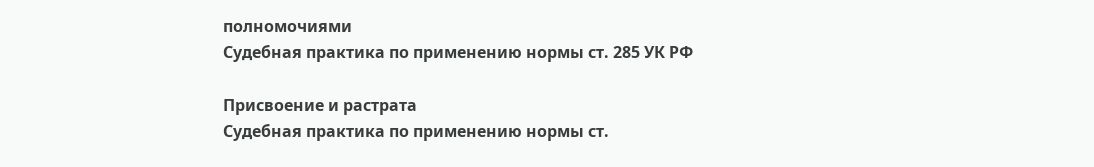полномочиями
Судебная практика по применению нормы ст. 285 УК РФ

Присвоение и растрата
Судебная практика по применению нормы ст.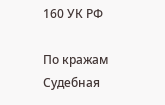160 УК РФ

По кражам
Судебная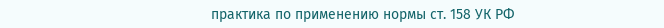практика по применению нормы ст. 158 УК РФ